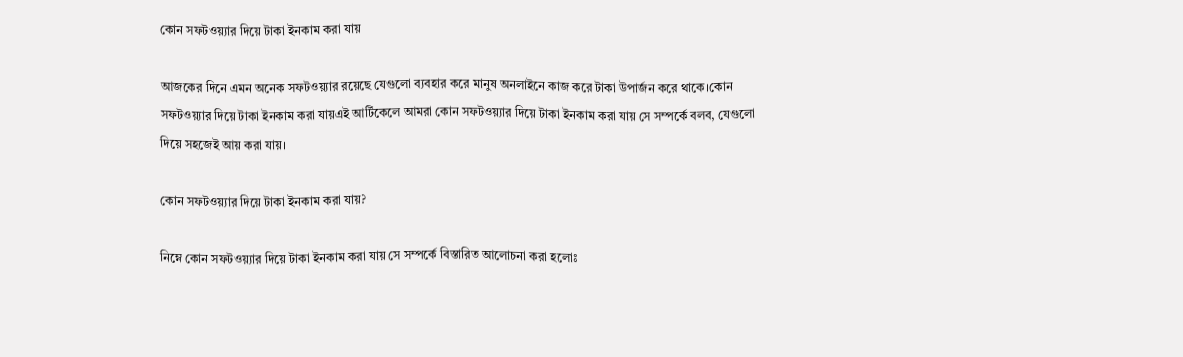কোন সফটওয়্যার দিয়ে টাকা ইনকাম করা যায়

আজকের দিনে এমন অনেক সফটওয়্যার রয়েছে যেগুলো ব্যবহার করে মানুষ অনলাইনে কাজ করে টাকা উপার্জন করে থাকে।কোন সফটওয়্যার দিয়ে টাকা ইনকাম করা যায়এই আর্টিকেলে আমরা কোন সফটওয়্যার দিয়ে টাকা ইনকাম করা যায় সে সম্পর্কে বলব, যেগুলো দিয়ে সহজেই আয় করা যায়।

কোন সফটওয়্যার দিয়ে টাকা ইনকাম করা যায়?

নিম্নে কোন সফটওয়্যার দিয়ে টাকা ইনকাম করা যায় সে সম্পর্কে বিস্তারিত আলোচনা করা হলোঃ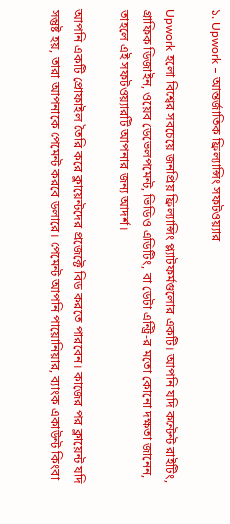১. Upwork – আন্তর্জাতিক ফ্রিল্যান্সিং সফটওয়্যার

Upwork হলো বিশ্বের সবচেয়ে জনপ্রিয় ফ্রিল্যান্সিং প্ল্যাটফর্মগুলোর একটি। আপনি যদি কন্টেন্ট রাইটিং, গ্রাফিক ডিজাইন, ওয়েব ডেভেলপমেন্ট, ভিডিও এডিটিং, বা ডেটা এন্ট্রি-র মতো কোনো দক্ষতা জানেন, তাহলে এই সফটওয়্যারটি আপনার জন্য আদর্শ।

আপনি একটি প্রোফাইল তৈরি করে ক্লায়েন্টদের প্রজেক্টে বিড করতে পারবেন। কাজের পর ক্লায়েন্ট যদি সন্তুষ্ট হয়, তারা আপনাকে পেমেন্ট করবে ডলারে। পেমেন্ট আপনি পায়োনিয়ার, ব্যাংক একাউন্ট কিংবা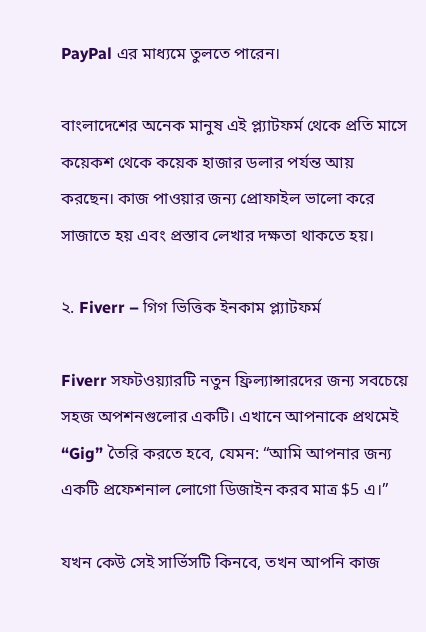PayPal এর মাধ্যমে তুলতে পারেন।

বাংলাদেশের অনেক মানুষ এই প্ল্যাটফর্ম থেকে প্রতি মাসে কয়েকশ থেকে কয়েক হাজার ডলার পর্যন্ত আয় করছেন। কাজ পাওয়ার জন্য প্রোফাইল ভালো করে সাজাতে হয় এবং প্রস্তাব লেখার দক্ষতা থাকতে হয়।

২. Fiverr – গিগ ভিত্তিক ইনকাম প্ল্যাটফর্ম

Fiverr সফটওয়্যারটি নতুন ফ্রিল্যান্সারদের জন্য সবচেয়ে সহজ অপশনগুলোর একটি। এখানে আপনাকে প্রথমেই “Gig” তৈরি করতে হবে, যেমন: “আমি আপনার জন্য একটি প্রফেশনাল লোগো ডিজাইন করব মাত্র $5 এ।”

যখন কেউ সেই সার্ভিসটি কিনবে, তখন আপনি কাজ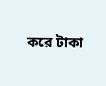করে টাকা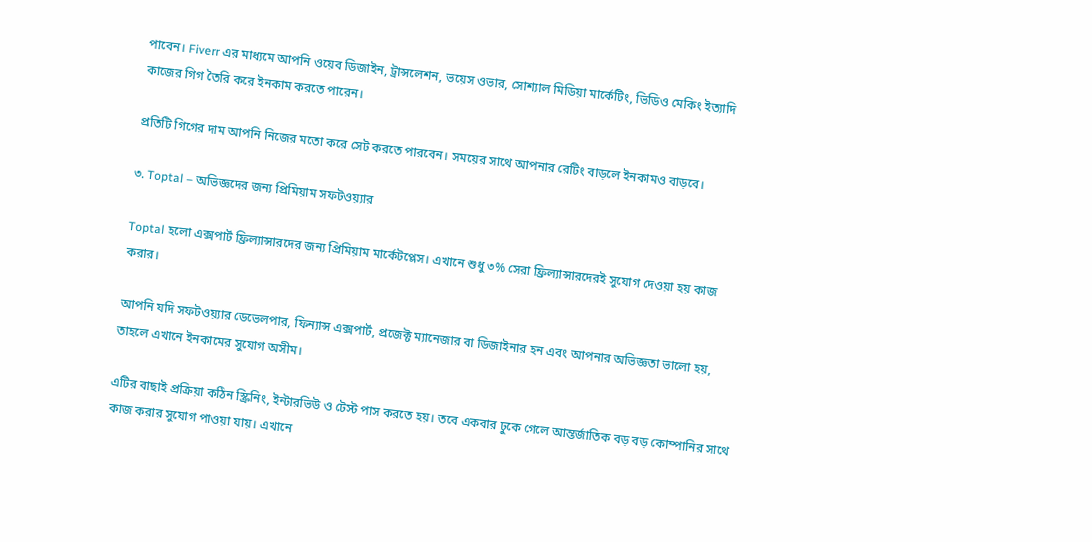পাবেন। Fiverr এর মাধ্যমে আপনি ওয়েব ডিজাইন, ট্রান্সলেশন, ভয়েস ওভার, সোশ্যাল মিডিয়া মার্কেটিং, ভিডিও মেকিং ইত্যাদি কাজের গিগ তৈরি করে ইনকাম করতে পারেন।

প্রতিটি গিগের দাম আপনি নিজের মতো করে সেট করতে পারবেন। সময়ের সাথে আপনার রেটিং বাড়লে ইনকামও বাড়বে।

৩. Toptal – অভিজ্ঞদের জন্য প্রিমিয়াম সফটওয়্যার

Toptal হলো এক্সপার্ট ফ্রিল্যান্সারদের জন্য প্রিমিয়াম মার্কেটপ্লেস। এখানে শুধু ৩% সেরা ফ্রিল্যান্সারদেরই সুযোগ দেওয়া হয় কাজ করার।

আপনি যদি সফটওয়্যার ডেভেলপার, ফিন্যান্স এক্সপার্ট, প্রজেক্ট ম্যানেজার বা ডিজাইনার হন এবং আপনার অভিজ্ঞতা ভালো হয়, তাহলে এখানে ইনকামের সুযোগ অসীম।

এটির বাছাই প্রক্রিয়া কঠিন স্ক্রিনিং, ইন্টারভিউ ও টেস্ট পাস করতে হয়। তবে একবার ঢুকে গেলে আন্তর্জাতিক বড় বড় কোম্পানির সাথে কাজ করার সুযোগ পাওয়া যায়। এখানে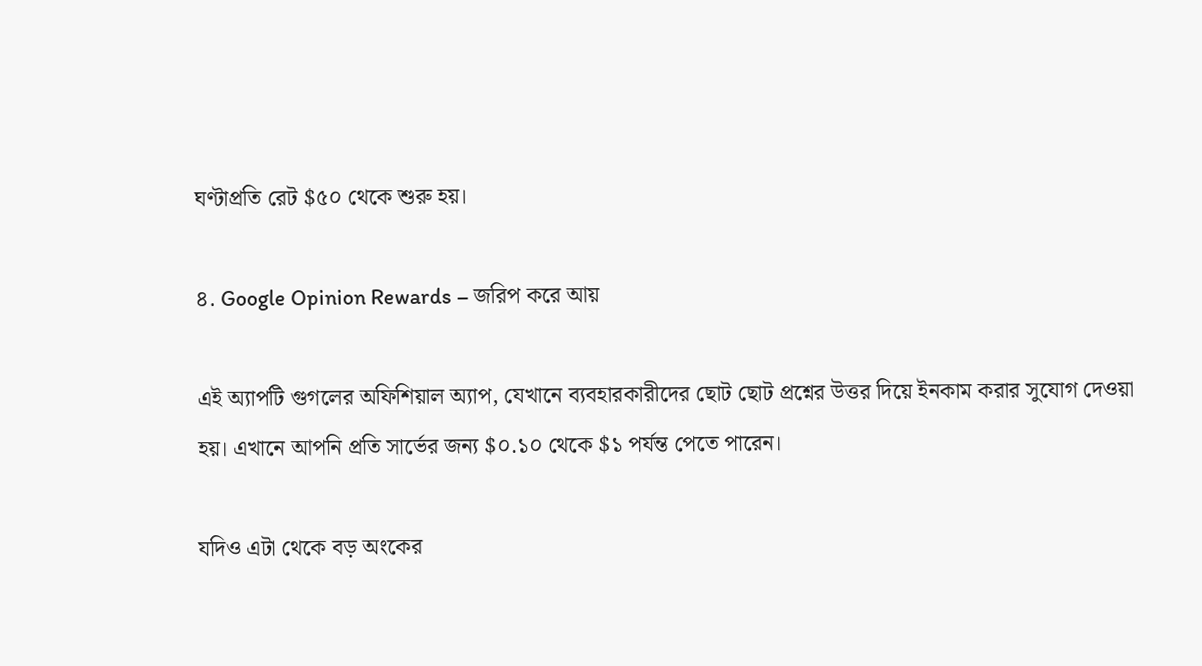ঘণ্টাপ্রতি রেট $৫০ থেকে শুরু হয়।

৪. Google Opinion Rewards – জরিপ করে আয়

এই অ্যাপটি গুগলের অফিশিয়াল অ্যাপ, যেখানে ব্যবহারকারীদের ছোট ছোট প্রশ্নের উত্তর দিয়ে ইনকাম করার সুযোগ দেওয়া হয়। এখানে আপনি প্রতি সার্ভের জন্য $০.১০ থেকে $১ পর্যন্ত পেতে পারেন।

যদিও এটা থেকে বড় অংকের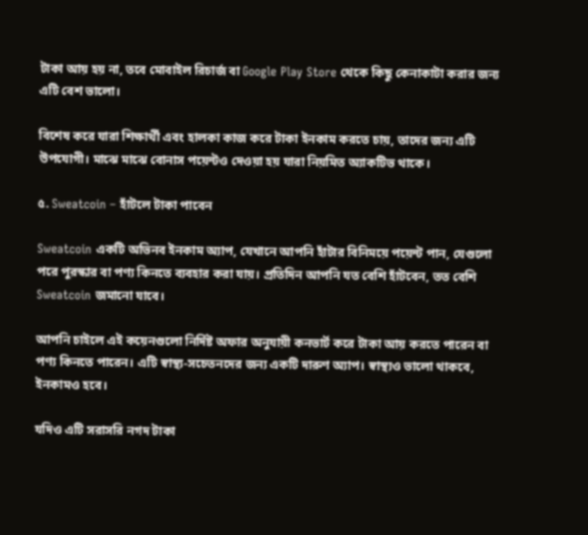টাকা আয় হয় না, তবে মোবাইল রিচার্জ বা Google Play Store থেকে কিছু কেনাকাটা করার জন্য এটি বেশ ভালো।

বিশেষ করে যারা শিক্ষার্থী এবং হালকা কাজ করে টাকা ইনকাম করতে চায়, তাদের জন্য এটি উপযোগী। মাঝে মাঝে বোনাস পয়েন্টও দেওয়া হয় যারা নিয়মিত অ্যাকটিভ থাকে।

৫. Sweatcoin – হাঁটলে টাকা পাবেন

Sweatcoin একটি অভিনব ইনকাম অ্যাপ, যেখানে আপনি হাঁটার বিনিময়ে পয়েন্ট পান, যেগুলো পরে পুরস্কার বা পণ্য কিনতে ব্যবহার করা যায়। প্রতিদিন আপনি যত বেশি হাঁটবেন, তত বেশি Sweatcoin জমানো যাবে।

আপনি চাইলে এই কয়েনগুলো নির্দিষ্ট অফার অনুযায়ী কনভার্ট করে টাকা আয় করতে পারেন বা পণ্য কিনতে পারেন। এটি স্বাস্থ্য-সচেতনদের জন্য একটি দারুণ অ্যাপ। স্বাস্থ্যও ভালো থাকবে, ইনকামও হবে।

যদিও এটি সরাসরি নগদ টাকা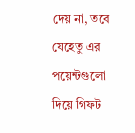দেয় না, তবে যেহেতু এর পয়েন্টগুলো দিয়ে গিফট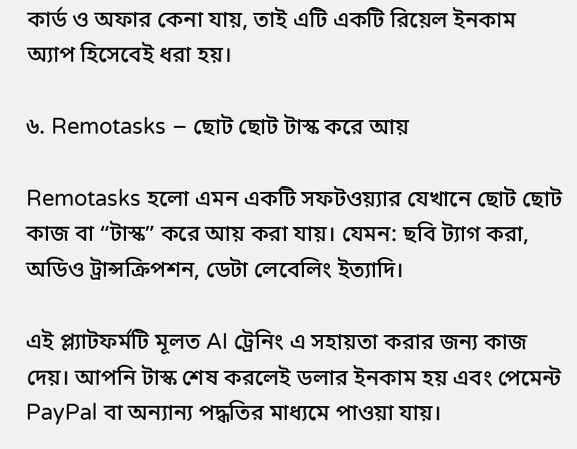কার্ড ও অফার কেনা যায়, তাই এটি একটি রিয়েল ইনকাম অ্যাপ হিসেবেই ধরা হয়।

৬. Remotasks – ছোট ছোট টাস্ক করে আয়

Remotasks হলো এমন একটি সফটওয়্যার যেখানে ছোট ছোট কাজ বা “টাস্ক” করে আয় করা যায়। যেমন: ছবি ট্যাগ করা, অডিও ট্রান্সক্রিপশন, ডেটা লেবেলিং ইত্যাদি।

এই প্ল্যাটফর্মটি মূলত AI ট্রেনিং এ সহায়তা করার জন্য কাজ দেয়। আপনি টাস্ক শেষ করলেই ডলার ইনকাম হয় এবং পেমেন্ট PayPal বা অন্যান্য পদ্ধতির মাধ্যমে পাওয়া যায়।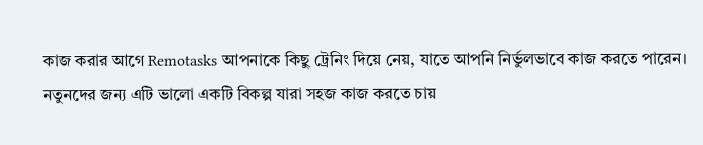কাজ করার আগে Remotasks আপনাকে কিছু ট্রেনিং দিয়ে নেয়, যাতে আপনি নির্ভুলভাবে কাজ করতে পারেন। নতুনদের জন্য এটি ভালো একটি বিকল্প যারা সহজ কাজ করতে চায়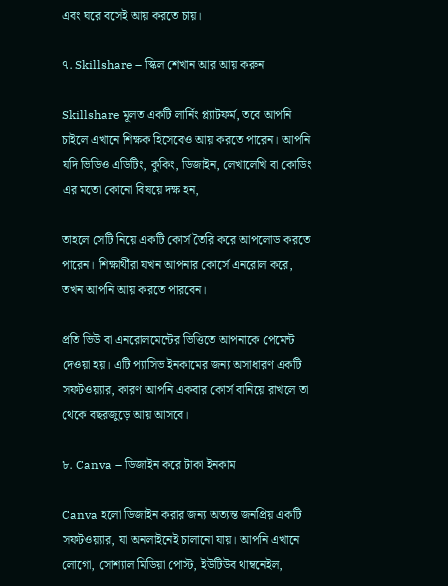এবং ঘরে বসেই আয় করতে চায়।

৭. Skillshare – স্কিল শেখান আর আয় করুন

Skillshare মূলত একটি লার্নিং প্ল্যাটফর্ম, তবে আপনি চাইলে এখানে শিক্ষক হিসেবেও আয় করতে পারেন। আপনি যদি ভিডিও এডিটিং, কুকিং, ডিজাইন, লেখালেখি বা কোডিং এর মতো কোনো বিষয়ে দক্ষ হন,

তাহলে সেটি নিয়ে একটি কোর্স তৈরি করে আপলোড করতে পারেন। শিক্ষার্থীরা যখন আপনার কোর্সে এনরোল করে, তখন আপনি আয় করতে পারবেন।

প্রতি ভিউ বা এনরোলমেন্টের ভিত্তিতে আপনাকে পেমেন্ট দেওয়া হয়। এটি প্যাসিভ ইনকামের জন্য অসাধারণ একটি সফটওয়্যার, কারণ আপনি একবার কোর্স বানিয়ে রাখলে তা থেকে বছরজুড়ে আয় আসবে।

৮. Canva – ডিজাইন করে টাকা ইনকাম

Canva হলো ডিজাইন করার জন্য অত্যন্ত জনপ্রিয় একটি সফটওয়্যার, যা অনলাইনেই চালানো যায়। আপনি এখানে লোগো, সোশ্যাল মিডিয়া পোস্ট, ইউটিউব থাম্বনেইল,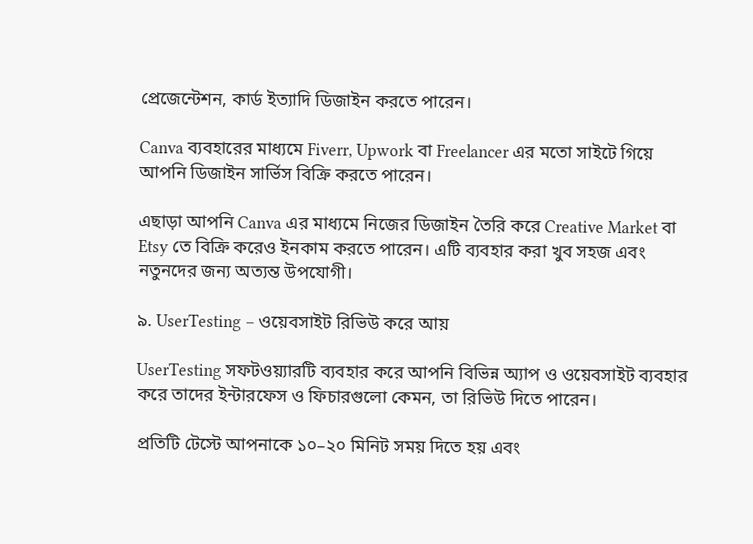প্রেজেন্টেশন, কার্ড ইত্যাদি ডিজাইন করতে পারেন।

Canva ব্যবহারের মাধ্যমে Fiverr, Upwork বা Freelancer এর মতো সাইটে গিয়ে আপনি ডিজাইন সার্ভিস বিক্রি করতে পারেন।

এছাড়া আপনি Canva এর মাধ্যমে নিজের ডিজাইন তৈরি করে Creative Market বা Etsy তে বিক্রি করেও ইনকাম করতে পারেন। এটি ব্যবহার করা খুব সহজ এবং নতুনদের জন্য অত্যন্ত উপযোগী।

৯. UserTesting – ওয়েবসাইট রিভিউ করে আয়

UserTesting সফটওয়্যারটি ব্যবহার করে আপনি বিভিন্ন অ্যাপ ও ওয়েবসাইট ব্যবহার করে তাদের ইন্টারফেস ও ফিচারগুলো কেমন, তা রিভিউ দিতে পারেন।

প্রতিটি টেস্টে আপনাকে ১০–২০ মিনিট সময় দিতে হয় এবং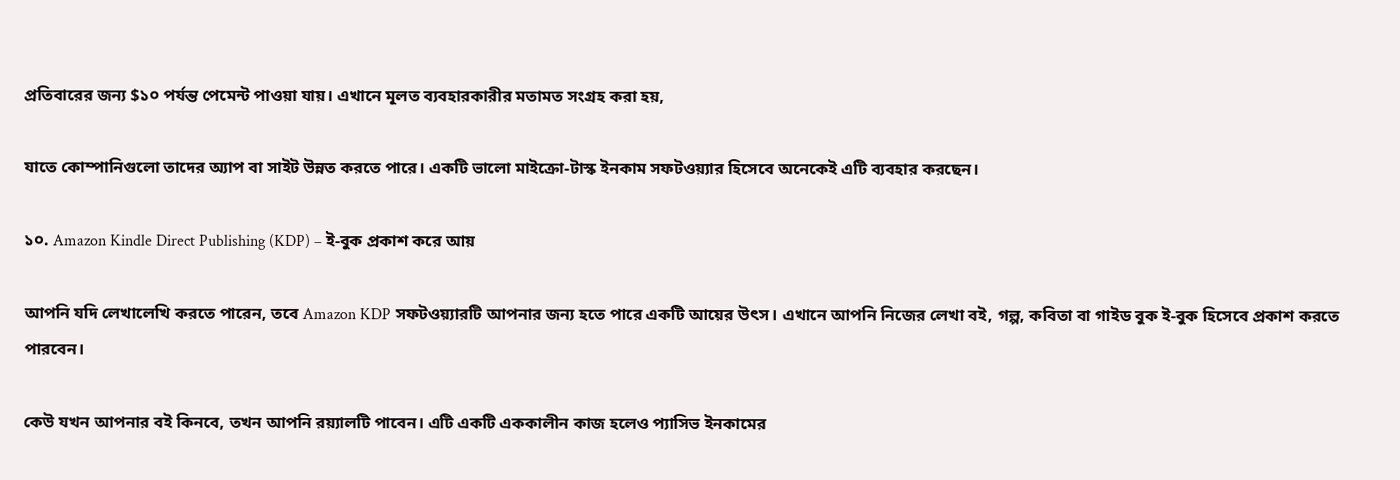প্রতিবারের জন্য $১০ পর্যন্ত পেমেন্ট পাওয়া যায়। এখানে মূলত ব্যবহারকারীর মতামত সংগ্রহ করা হয়,

যাতে কোম্পানিগুলো তাদের অ্যাপ বা সাইট উন্নত করতে পারে। একটি ভালো মাইক্রো-টাস্ক ইনকাম সফটওয়্যার হিসেবে অনেকেই এটি ব্যবহার করছেন।

১০. Amazon Kindle Direct Publishing (KDP) – ই-বুক প্রকাশ করে আয়

আপনি যদি লেখালেখি করতে পারেন, তবে Amazon KDP সফটওয়্যারটি আপনার জন্য হতে পারে একটি আয়ের উৎস। এখানে আপনি নিজের লেখা বই, গল্প, কবিতা বা গাইড বুক ই-বুক হিসেবে প্রকাশ করতে পারবেন।

কেউ যখন আপনার বই কিনবে, তখন আপনি রয়্যালটি পাবেন। এটি একটি এককালীন কাজ হলেও প্যাসিভ ইনকামের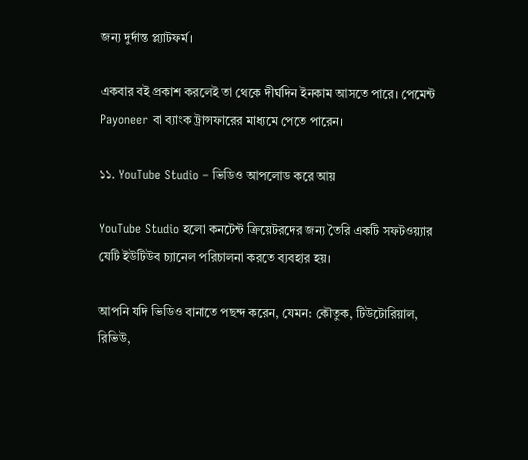জন্য দুর্দান্ত প্ল্যাটফর্ম।

একবার বই প্রকাশ করলেই তা থেকে দীর্ঘদিন ইনকাম আসতে পারে। পেমেন্ট Payoneer বা ব্যাংক ট্রান্সফারের মাধ্যমে পেতে পারেন।

১১. YouTube Studio – ভিডিও আপলোড করে আয়

YouTube Studio হলো কনটেন্ট ক্রিয়েটরদের জন্য তৈরি একটি সফটওয়্যার যেটি ইউটিউব চ্যানেল পরিচালনা করতে ব্যবহার হয়।

আপনি যদি ভিডিও বানাতে পছন্দ করেন, যেমন: কৌতুক, টিউটোরিয়াল, রিভিউ,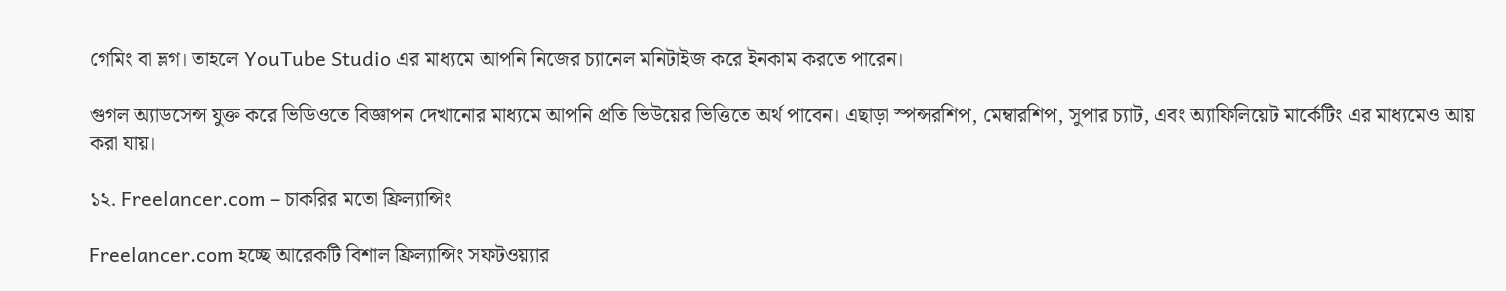গেমিং বা ভ্লগ। তাহলে YouTube Studio এর মাধ্যমে আপনি নিজের চ্যানেল মনিটাইজ করে ইনকাম করতে পারেন।

গুগল অ্যাডসেন্স যুক্ত করে ভিডিওতে বিজ্ঞাপন দেখানোর মাধ্যমে আপনি প্রতি ভিউয়ের ভিত্তিতে অর্থ পাবেন। এছাড়া স্পন্সরশিপ, মেম্বারশিপ, সুপার চ্যাট, এবং অ্যাফিলিয়েট মার্কেটিং এর মাধ্যমেও আয় করা যায়।

১২. Freelancer.com – চাকরির মতো ফ্রিল্যান্সিং

Freelancer.com হচ্ছে আরেকটি বিশাল ফ্রিল্যান্সিং সফটওয়্যার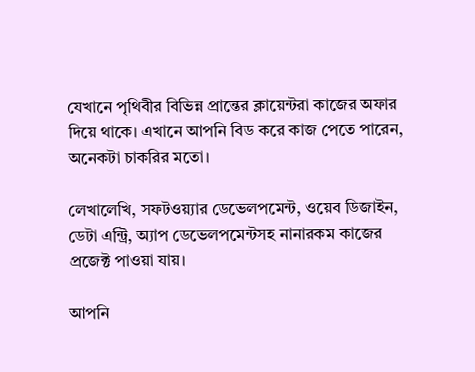যেখানে পৃথিবীর বিভিন্ন প্রান্তের ক্লায়েন্টরা কাজের অফার দিয়ে থাকে। এখানে আপনি বিড করে কাজ পেতে পারেন, অনেকটা চাকরির মতো।

লেখালেখি, সফটওয়্যার ডেভেলপমেন্ট, ওয়েব ডিজাইন, ডেটা এন্ট্রি, অ্যাপ ডেভেলপমেন্টসহ নানারকম কাজের প্রজেক্ট পাওয়া যায়।

আপনি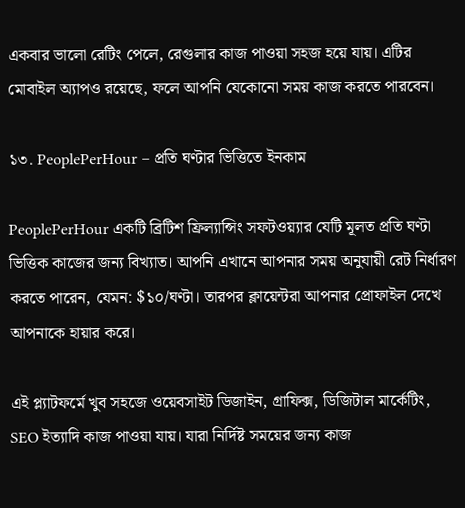একবার ভালো রেটিং পেলে, রেগুলার কাজ পাওয়া সহজ হয়ে যায়। এটির মোবাইল অ্যাপও রয়েছে, ফলে আপনি যেকোনো সময় কাজ করতে পারবেন।

১৩. PeoplePerHour – প্রতি ঘণ্টার ভিত্তিতে ইনকাম

PeoplePerHour একটি ব্রিটিশ ফ্রিল্যান্সিং সফটওয়্যার যেটি মূলত প্রতি ঘণ্টা ভিত্তিক কাজের জন্য বিখ্যাত। আপনি এখানে আপনার সময় অনুযায়ী রেট নির্ধারণ করতে পারেন, যেমন: $১০/ঘণ্টা। তারপর ক্লায়েন্টরা আপনার প্রোফাইল দেখে আপনাকে হায়ার করে।

এই প্ল্যাটফর্মে খুব সহজে ওয়েবসাইট ডিজাইন, গ্রাফিক্স, ডিজিটাল মার্কেটিং, SEO ইত্যাদি কাজ পাওয়া যায়। যারা নির্দিষ্ট সময়ের জন্য কাজ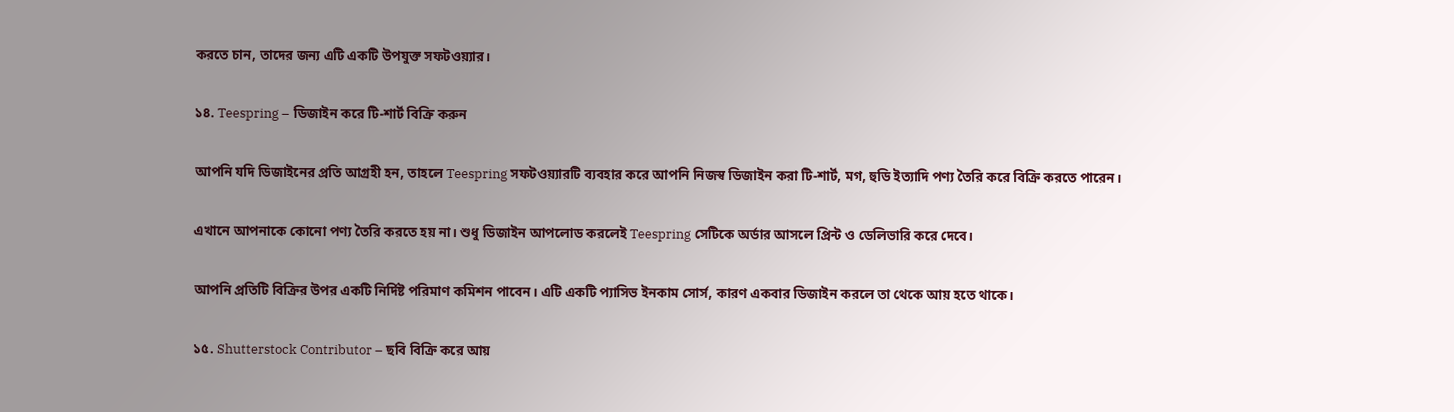করতে চান, তাদের জন্য এটি একটি উপযুক্ত সফটওয়্যার।

১৪. Teespring – ডিজাইন করে টি-শার্ট বিক্রি করুন

আপনি যদি ডিজাইনের প্রতি আগ্রহী হন, তাহলে Teespring সফটওয়্যারটি ব্যবহার করে আপনি নিজস্ব ডিজাইন করা টি-শার্ট, মগ, হুডি ইত্যাদি পণ্য তৈরি করে বিক্রি করতে পারেন।

এখানে আপনাকে কোনো পণ্য তৈরি করতে হয় না। শুধু ডিজাইন আপলোড করলেই Teespring সেটিকে অর্ডার আসলে প্রিন্ট ও ডেলিভারি করে দেবে।

আপনি প্রতিটি বিক্রির উপর একটি নির্দিষ্ট পরিমাণ কমিশন পাবেন। এটি একটি প্যাসিভ ইনকাম সোর্স, কারণ একবার ডিজাইন করলে তা থেকে আয় হতে থাকে।

১৫. Shutterstock Contributor – ছবি বিক্রি করে আয়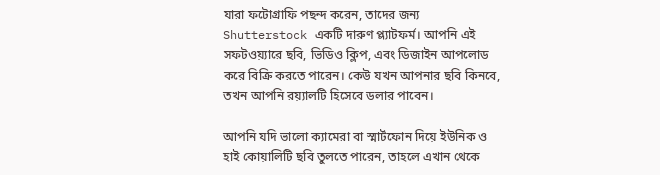যারা ফটোগ্রাফি পছন্দ করেন, তাদের জন্য Shutterstock একটি দারুণ প্ল্যাটফর্ম। আপনি এই সফটওয়্যারে ছবি, ভিডিও ক্লিপ, এবং ডিজাইন আপলোড করে বিক্রি করতে পারেন। কেউ যখন আপনার ছবি কিনবে, তখন আপনি রয়্যালটি হিসেবে ডলার পাবেন।

আপনি যদি ভালো ক্যামেরা বা স্মার্টফোন দিয়ে ইউনিক ও হাই কোয়ালিটি ছবি তুলতে পারেন, তাহলে এখান থেকে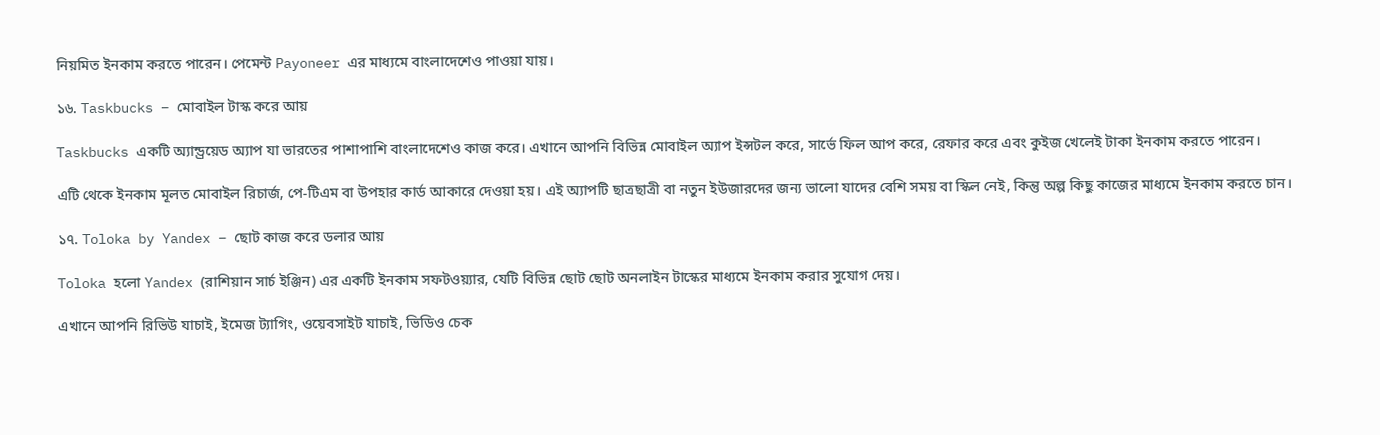নিয়মিত ইনকাম করতে পারেন। পেমেন্ট Payoneer এর মাধ্যমে বাংলাদেশেও পাওয়া যায়।

১৬. Taskbucks – মোবাইল টাস্ক করে আয়

Taskbucks একটি অ্যান্ড্রয়েড অ্যাপ যা ভারতের পাশাপাশি বাংলাদেশেও কাজ করে। এখানে আপনি বিভিন্ন মোবাইল অ্যাপ ইন্সটল করে, সার্ভে ফিল আপ করে, রেফার করে এবং কুইজ খেলেই টাকা ইনকাম করতে পারেন।

এটি থেকে ইনকাম মূলত মোবাইল রিচার্জ, পে-টিএম বা উপহার কার্ড আকারে দেওয়া হয়। এই অ্যাপটি ছাত্রছাত্রী বা নতুন ইউজারদের জন্য ভালো যাদের বেশি সময় বা স্কিল নেই, কিন্তু অল্প কিছু কাজের মাধ্যমে ইনকাম করতে চান।

১৭. Toloka by Yandex – ছোট কাজ করে ডলার আয়

Toloka হলো Yandex (রাশিয়ান সার্চ ইঞ্জিন) এর একটি ইনকাম সফটওয়্যার, যেটি বিভিন্ন ছোট ছোট অনলাইন টাস্কের মাধ্যমে ইনকাম করার সুযোগ দেয়।

এখানে আপনি রিভিউ যাচাই, ইমেজ ট্যাগিং, ওয়েবসাইট যাচাই, ভিডিও চেক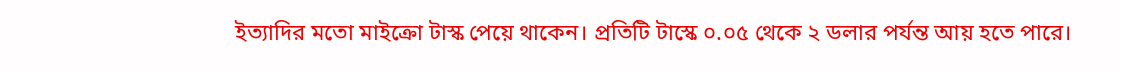ইত্যাদির মতো মাইক্রো টাস্ক পেয়ে থাকেন। প্রতিটি টাস্কে ০.০৫ থেকে ২ ডলার পর্যন্ত আয় হতে পারে।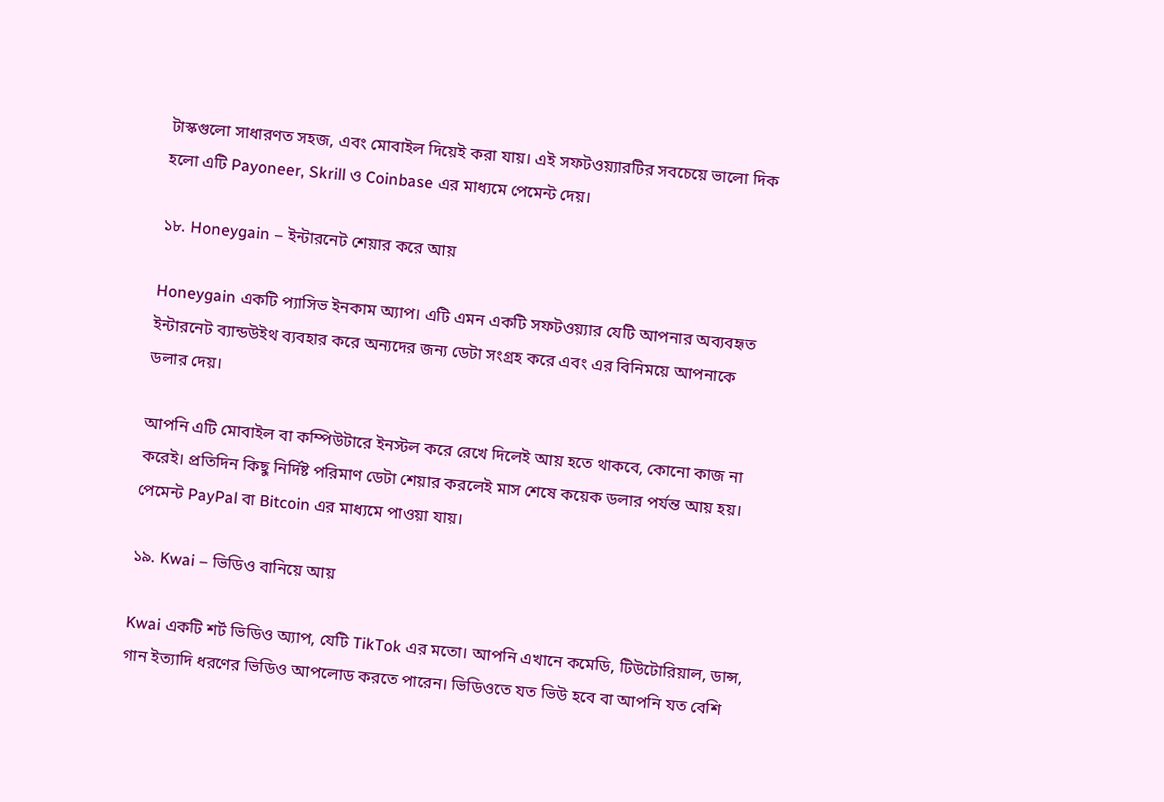টাস্কগুলো সাধারণত সহজ, এবং মোবাইল দিয়েই করা যায়। এই সফটওয়্যারটির সবচেয়ে ভালো দিক হলো এটি Payoneer, Skrill ও Coinbase এর মাধ্যমে পেমেন্ট দেয়।

১৮. Honeygain – ইন্টারনেট শেয়ার করে আয়

Honeygain একটি প্যাসিভ ইনকাম অ্যাপ। এটি এমন একটি সফটওয়্যার যেটি আপনার অব্যবহৃত ইন্টারনেট ব্যান্ডউইথ ব্যবহার করে অন্যদের জন্য ডেটা সংগ্রহ করে এবং এর বিনিময়ে আপনাকে ডলার দেয়।

আপনি এটি মোবাইল বা কম্পিউটারে ইনস্টল করে রেখে দিলেই আয় হতে থাকবে, কোনো কাজ না করেই। প্রতিদিন কিছু নির্দিষ্ট পরিমাণ ডেটা শেয়ার করলেই মাস শেষে কয়েক ডলার পর্যন্ত আয় হয়। পেমেন্ট PayPal বা Bitcoin এর মাধ্যমে পাওয়া যায়।

১৯. Kwai – ভিডিও বানিয়ে আয়

Kwai একটি শর্ট ভিডিও অ্যাপ, যেটি TikTok এর মতো। আপনি এখানে কমেডি, টিউটোরিয়াল, ডান্স, গান ইত্যাদি ধরণের ভিডিও আপলোড করতে পারেন। ভিডিওতে যত ভিউ হবে বা আপনি যত বেশি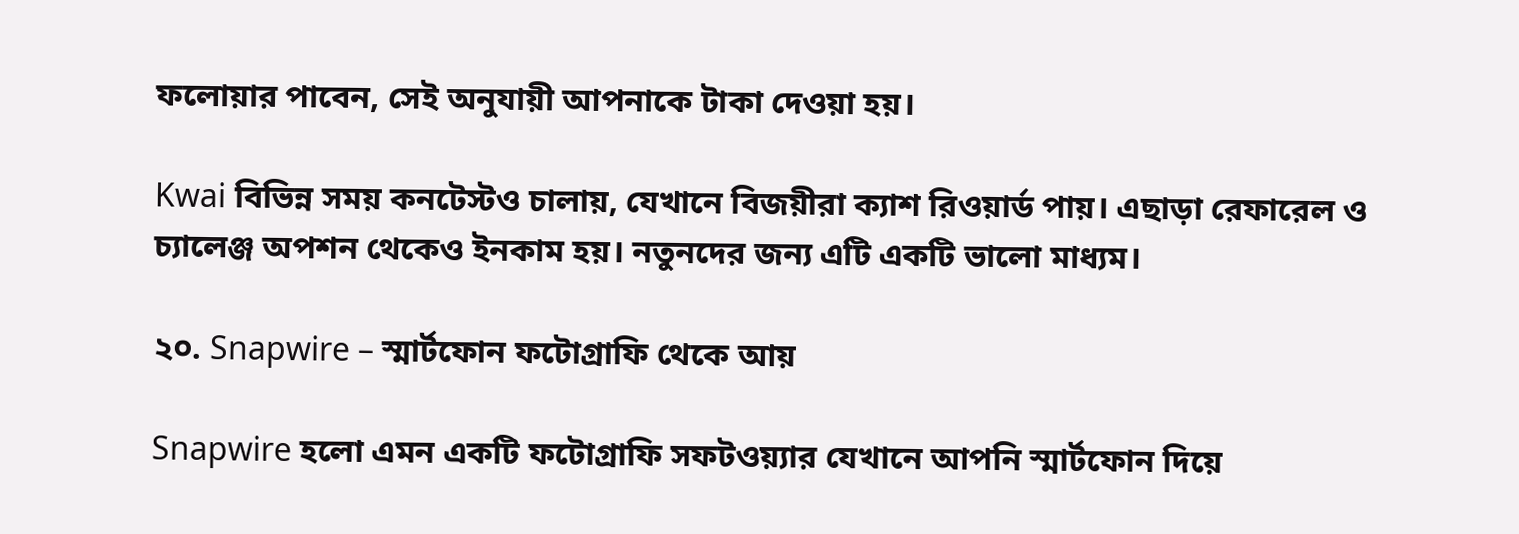ফলোয়ার পাবেন, সেই অনুযায়ী আপনাকে টাকা দেওয়া হয়।

Kwai বিভিন্ন সময় কনটেস্টও চালায়, যেখানে বিজয়ীরা ক্যাশ রিওয়ার্ড পায়। এছাড়া রেফারেল ও চ্যালেঞ্জ অপশন থেকেও ইনকাম হয়। নতুনদের জন্য এটি একটি ভালো মাধ্যম।

২০. Snapwire – স্মার্টফোন ফটোগ্রাফি থেকে আয়

Snapwire হলো এমন একটি ফটোগ্রাফি সফটওয়্যার যেখানে আপনি স্মার্টফোন দিয়ে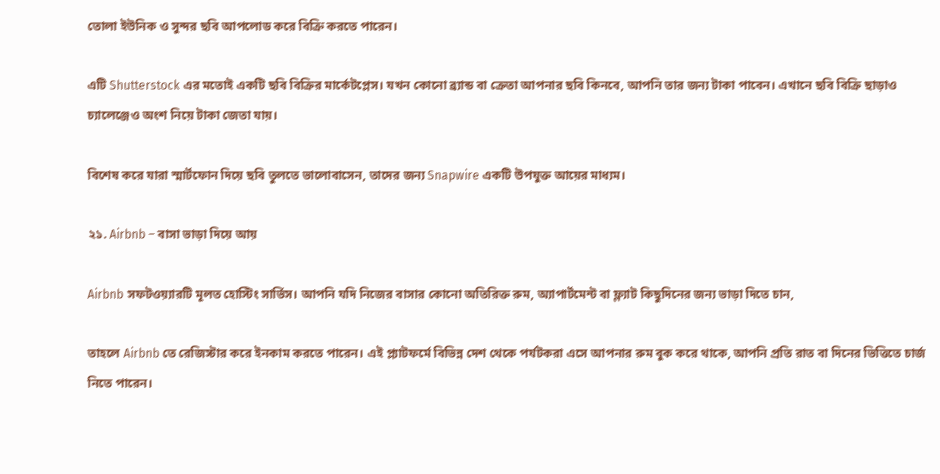তোলা ইউনিক ও সুন্দর ছবি আপলোড করে বিক্রি করতে পারেন।

এটি Shutterstock এর মতোই একটি ছবি বিক্রির মার্কেটপ্লেস। যখন কোনো ব্র্যান্ড বা ক্রেতা আপনার ছবি কিনবে, আপনি তার জন্য টাকা পাবেন। এখানে ছবি বিক্রি ছাড়াও চ্যালেঞ্জেও অংশ নিয়ে টাকা জেতা যায়।

বিশেষ করে যারা স্মার্টফোন দিয়ে ছবি তুলতে ভালোবাসেন, তাদের জন্য Snapwire একটি উপযুক্ত আয়ের মাধ্যম।

২১. Airbnb – বাসা ভাড়া দিয়ে আয়

Airbnb সফটওয়্যারটি মূলত হোস্টিং সার্ভিস। আপনি যদি নিজের বাসার কোনো অতিরিক্ত রুম, অ্যাপার্টমেন্ট বা ফ্ল্যাট কিছুদিনের জন্য ভাড়া দিতে চান,

তাহলে Airbnb তে রেজিস্টার করে ইনকাম করতে পারেন। এই প্ল্যাটফর্মে বিভিন্ন দেশ থেকে পর্যটকরা এসে আপনার রুম বুক করে থাকে, আপনি প্রতি রাত বা দিনের ভিত্তিতে চার্জ নিতে পারেন।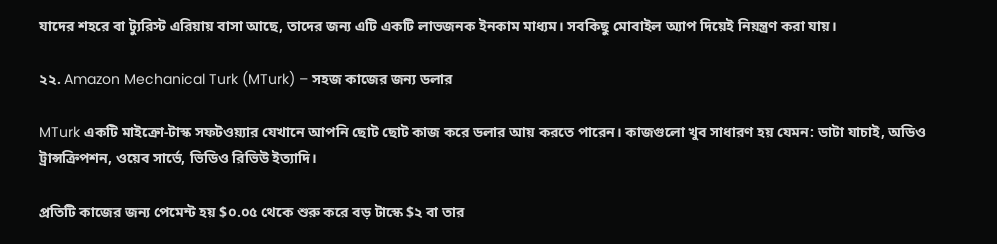যাদের শহরে বা ট্যুরিস্ট এরিয়ায় বাসা আছে, তাদের জন্য এটি একটি লাভজনক ইনকাম মাধ্যম। সবকিছু মোবাইল অ্যাপ দিয়েই নিয়ন্ত্রণ করা যায়।

২২. Amazon Mechanical Turk (MTurk) – সহজ কাজের জন্য ডলার

MTurk একটি মাইক্রো-টাস্ক সফটওয়্যার যেখানে আপনি ছোট ছোট কাজ করে ডলার আয় করতে পারেন। কাজগুলো খুব সাধারণ হয় যেমন: ডাটা যাচাই, অডিও ট্রান্সক্রিপশন, ওয়েব সার্ভে, ভিডিও রিভিউ ইত্যাদি।

প্রতিটি কাজের জন্য পেমেন্ট হয় $০.০৫ থেকে শুরু করে বড় টাস্কে $২ বা তার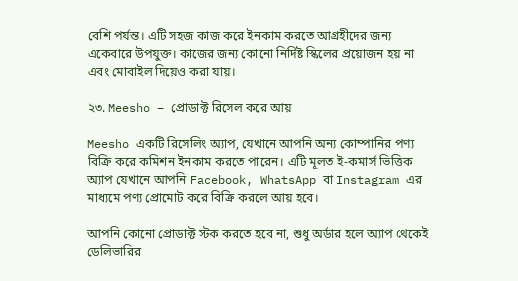বেশি পর্যন্ত। এটি সহজ কাজ করে ইনকাম করতে আগ্রহীদের জন্য একেবারে উপযুক্ত। কাজের জন্য কোনো নির্দিষ্ট স্কিলের প্রয়োজন হয় না এবং মোবাইল দিয়েও করা যায়।

২৩. Meesho – প্রোডাক্ট রিসেল করে আয়

Meesho একটি রিসেলিং অ্যাপ, যেখানে আপনি অন্য কোম্পানির পণ্য বিক্রি করে কমিশন ইনকাম করতে পারেন। এটি মূলত ই-কমার্স ভিত্তিক অ্যাপ যেখানে আপনি Facebook, WhatsApp বা Instagram এর মাধ্যমে পণ্য প্রোমোট করে বিক্রি করলে আয় হবে।

আপনি কোনো প্রোডাক্ট স্টক করতে হবে না, শুধু অর্ডার হলে অ্যাপ থেকেই ডেলিভারির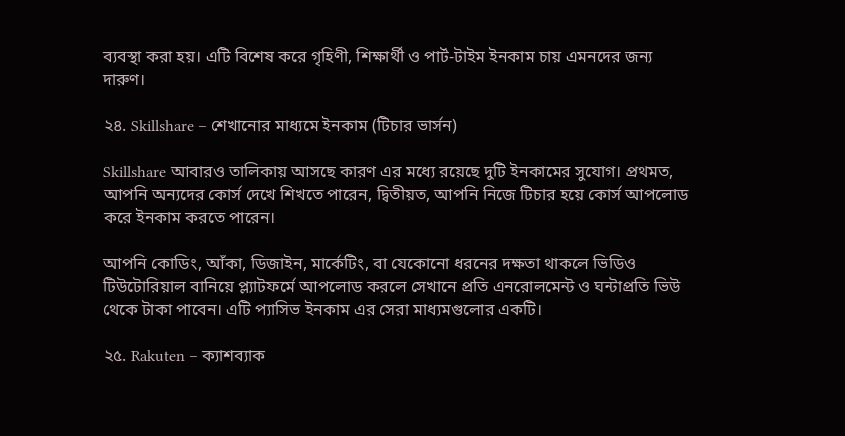ব্যবস্থা করা হয়। এটি বিশেষ করে গৃহিণী, শিক্ষার্থী ও পার্ট-টাইম ইনকাম চায় এমনদের জন্য দারুণ।

২৪. Skillshare – শেখানোর মাধ্যমে ইনকাম (টিচার ভার্সন)

Skillshare আবারও তালিকায় আসছে কারণ এর মধ্যে রয়েছে দুটি ইনকামের সুযোগ। প্রথমত, আপনি অন্যদের কোর্স দেখে শিখতে পারেন, দ্বিতীয়ত, আপনি নিজে টিচার হয়ে কোর্স আপলোড করে ইনকাম করতে পারেন।

আপনি কোডিং, আঁকা, ডিজাইন, মার্কেটিং, বা যেকোনো ধরনের দক্ষতা থাকলে ভিডিও টিউটোরিয়াল বানিয়ে প্ল্যাটফর্মে আপলোড করলে সেখানে প্রতি এনরোলমেন্ট ও ঘন্টাপ্রতি ভিউ থেকে টাকা পাবেন। এটি প্যাসিভ ইনকাম এর সেরা মাধ্যমগুলোর একটি।

২৫. Rakuten – ক্যাশব্যাক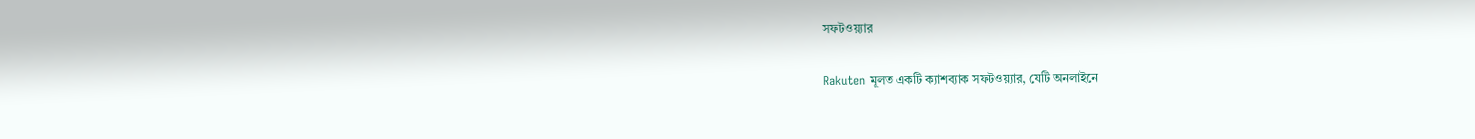সফটওয়্যার

Rakuten মূলত একটি ক্যাশব্যাক সফটওয়্যার, যেটি অনলাইনে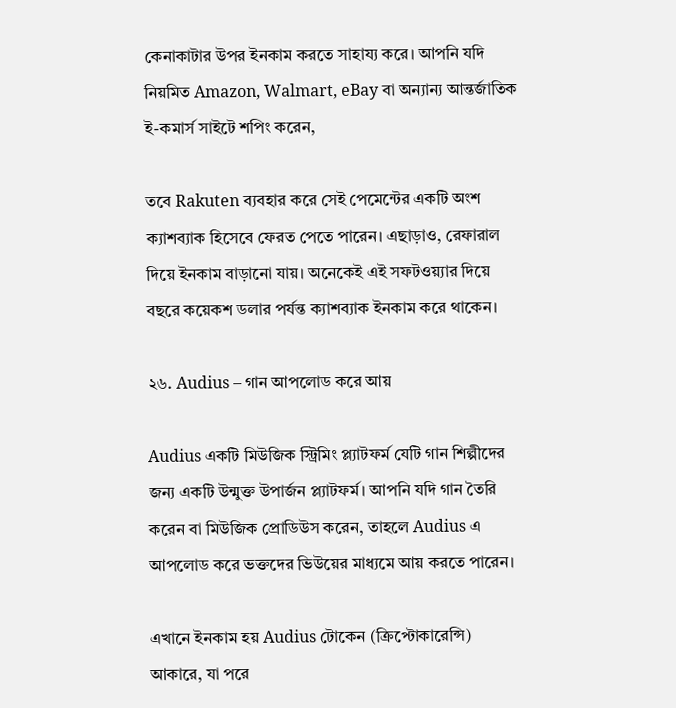কেনাকাটার উপর ইনকাম করতে সাহায্য করে। আপনি যদি নিয়মিত Amazon, Walmart, eBay বা অন্যান্য আন্তর্জাতিক ই-কমার্স সাইটে শপিং করেন,

তবে Rakuten ব্যবহার করে সেই পেমেন্টের একটি অংশ ক্যাশব্যাক হিসেবে ফেরত পেতে পারেন। এছাড়াও, রেফারাল দিয়ে ইনকাম বাড়ানো যায়। অনেকেই এই সফটওয়্যার দিয়ে বছরে কয়েকশ ডলার পর্যন্ত ক্যাশব্যাক ইনকাম করে থাকেন।

২৬. Audius – গান আপলোড করে আয়

Audius একটি মিউজিক স্ট্রিমিং প্ল্যাটফর্ম যেটি গান শিল্পীদের জন্য একটি উন্মুক্ত উপার্জন প্ল্যাটফর্ম। আপনি যদি গান তৈরি করেন বা মিউজিক প্রোডিউস করেন, তাহলে Audius এ আপলোড করে ভক্তদের ভিউয়ের মাধ্যমে আয় করতে পারেন।

এখানে ইনকাম হয় Audius টোকেন (ক্রিপ্টোকারেন্সি) আকারে, যা পরে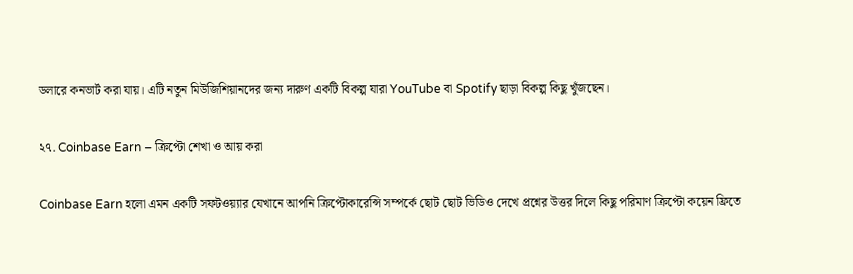ডলারে কনভার্ট করা যায়। এটি নতুন মিউজিশিয়ানদের জন্য দারুণ একটি বিকল্প যারা YouTube বা Spotify ছাড়া বিকল্প কিছু খুঁজছেন।

২৭. Coinbase Earn – ক্রিপ্টো শেখা ও আয় করা

Coinbase Earn হলো এমন একটি সফটওয়্যার যেখানে আপনি ক্রিপ্টোকারেন্সি সম্পর্কে ছোট ছোট ভিডিও দেখে প্রশ্নের উত্তর দিলে কিছু পরিমাণ ক্রিপ্টো কয়েন ফ্রিতে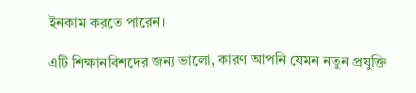ইনকাম করতে পারেন।

এটি শিক্ষানবিশদের জন্য ভালো, কারণ আপনি যেমন নতুন প্রযুক্তি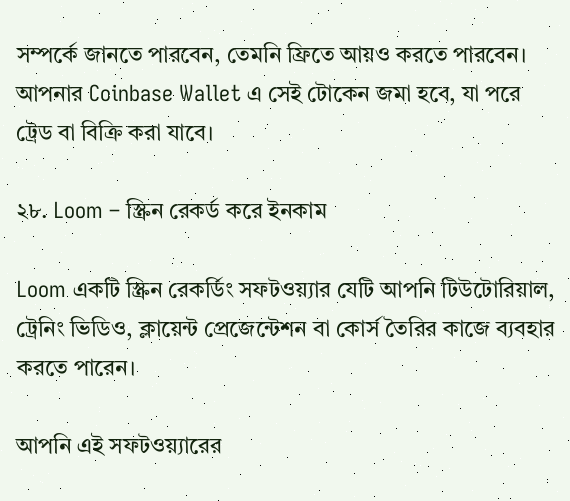সম্পর্কে জানতে পারবেন, তেমনি ফ্রিতে আয়ও করতে পারবেন। আপনার Coinbase Wallet এ সেই টোকেন জমা হবে, যা পরে ট্রেড বা বিক্রি করা যাবে।

২৮. Loom – স্ক্রিন রেকর্ড করে ইনকাম

Loom একটি স্ক্রিন রেকর্ডিং সফটওয়্যার যেটি আপনি টিউটোরিয়াল, ট্রেনিং ভিডিও, ক্লায়েন্ট প্রেজেন্টেশন বা কোর্স তৈরির কাজে ব্যবহার করতে পারেন।

আপনি এই সফটওয়্যারের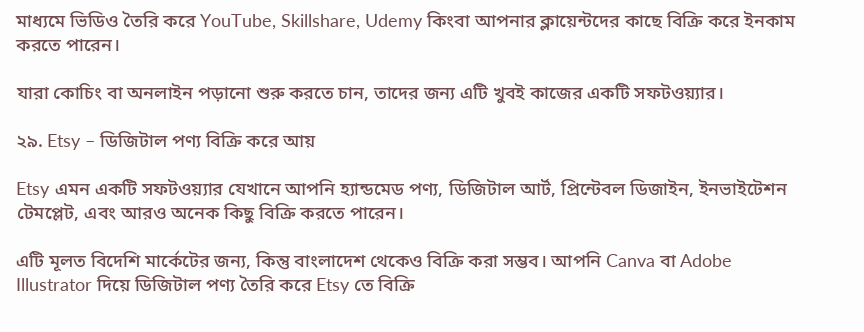মাধ্যমে ভিডিও তৈরি করে YouTube, Skillshare, Udemy কিংবা আপনার ক্লায়েন্টদের কাছে বিক্রি করে ইনকাম করতে পারেন।

যারা কোচিং বা অনলাইন পড়ানো শুরু করতে চান, তাদের জন্য এটি খুবই কাজের একটি সফটওয়্যার।

২৯. Etsy – ডিজিটাল পণ্য বিক্রি করে আয়

Etsy এমন একটি সফটওয়্যার যেখানে আপনি হ্যান্ডমেড পণ্য, ডিজিটাল আর্ট, প্রিন্টেবল ডিজাইন, ইনভাইটেশন টেমপ্লেট, এবং আরও অনেক কিছু বিক্রি করতে পারেন।

এটি মূলত বিদেশি মার্কেটের জন্য, কিন্তু বাংলাদেশ থেকেও বিক্রি করা সম্ভব। আপনি Canva বা Adobe Illustrator দিয়ে ডিজিটাল পণ্য তৈরি করে Etsy তে বিক্রি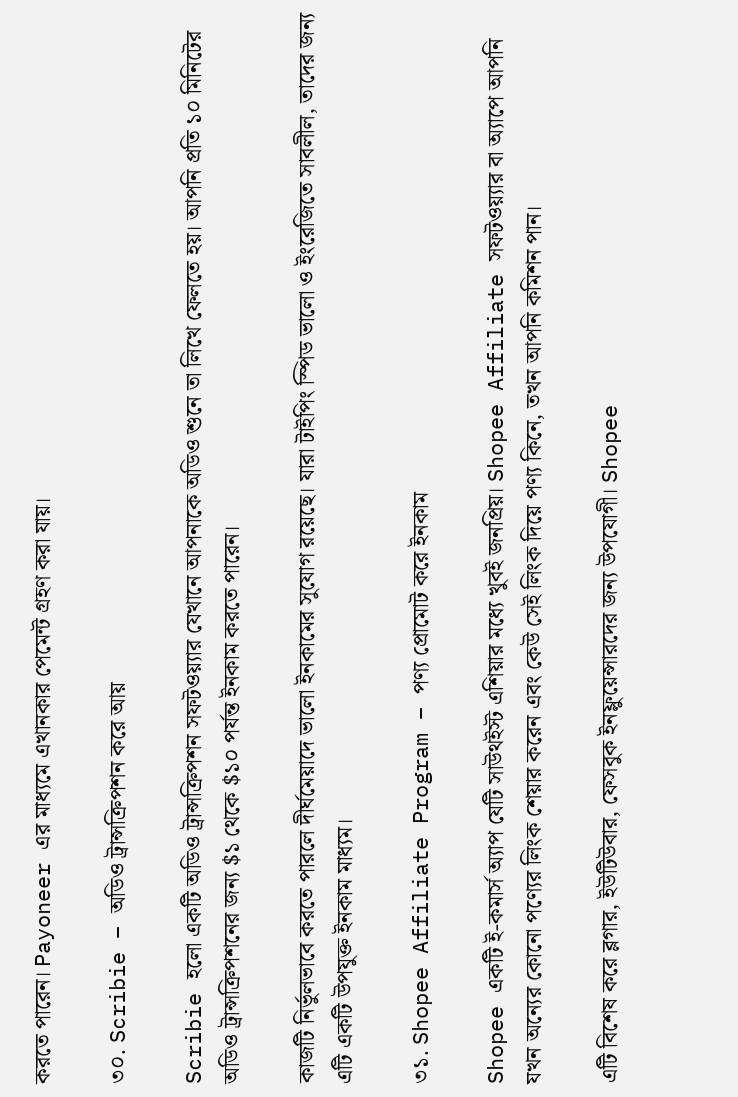করতে পারেন। Payoneer এর মাধ্যমে এখানকার পেমেন্ট গ্রহণ করা যায়।

৩০. Scribie – অডিও ট্রান্সক্রিপশন করে আয়

Scribie হলো একটি অডিও ট্রান্সক্রিপশন সফটওয়্যার যেখানে আপনাকে অডিও শুনে তা লিখে ফেলতে হয়। আপনি প্রতি ১০ মিনিটের অডিও ট্রান্সক্রিপশনের জন্য $১ থেকে $১০ পর্যন্ত ইনকাম করতে পারেন।

কাজটি নির্ভুলভাবে করতে পারলে দীর্ঘমেয়াদে ভালো ইনকামের সুযোগ রয়েছে। যারা টাইপিং স্পিড ভালো ও ইংরেজিতে সাবলীল, তাদের জন্য এটি একটি উপযুক্ত ইনকাম মাধ্যম।

৩১. Shopee Affiliate Program – পণ্য প্রোমোট করে ইনকাম

Shopee একটি ই-কমার্স অ্যাপ যেটি সাউথইস্ট এশিয়ার মধ্যে খুবই জনপ্রিয়। Shopee Affiliate সফটওয়্যার বা অ্যাপে আপনি যখন অন্যের কোনো পণ্যের লিংক শেয়ার করেন এবং কেউ সেই লিংক দিয়ে পণ্য কিনে, তখন আপনি কমিশন পান।

এটি বিশেষ করে ব্লগার, ইউটিউবার, ফেসবুক ইনফ্লুয়েন্সারদের জন্য উপযোগী। Shopee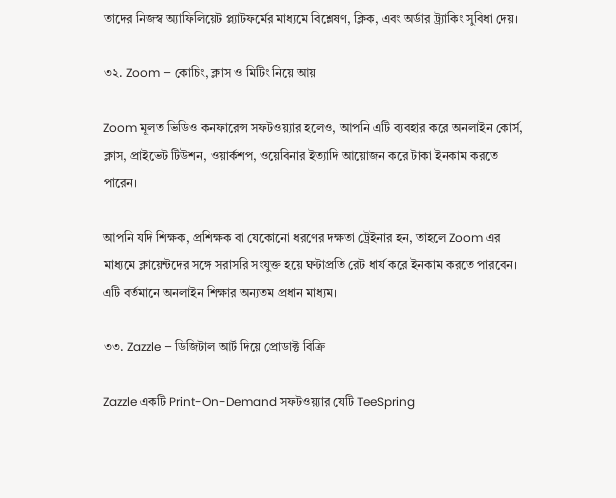তাদের নিজস্ব অ্যাফিলিয়েট প্ল্যাটফর্মের মাধ্যমে বিশ্লেষণ, ক্লিক, এবং অর্ডার ট্র্যাকিং সুবিধা দেয়।

৩২. Zoom – কোচিং, ক্লাস ও মিটিং নিয়ে আয়

Zoom মূলত ভিডিও কনফারেন্স সফটওয়্যার হলেও, আপনি এটি ব্যবহার করে অনলাইন কোর্স, ক্লাস, প্রাইভেট টিউশন, ওয়ার্কশপ, ওয়েবিনার ইত্যাদি আয়োজন করে টাকা ইনকাম করতে পারেন।

আপনি যদি শিক্ষক, প্রশিক্ষক বা যেকোনো ধরণের দক্ষতা ট্রেইনার হন, তাহলে Zoom এর মাধ্যমে ক্লায়েন্টদের সঙ্গে সরাসরি সংযুক্ত হয়ে ঘণ্টাপ্রতি রেট ধার্য করে ইনকাম করতে পারবেন। এটি বর্তমানে অনলাইন শিক্ষার অন্যতম প্রধান মাধ্যম।

৩৩. Zazzle – ডিজিটাল আর্ট দিয়ে প্রোডাক্ট বিক্রি

Zazzle একটি Print-On-Demand সফটওয়্যার যেটি TeeSpring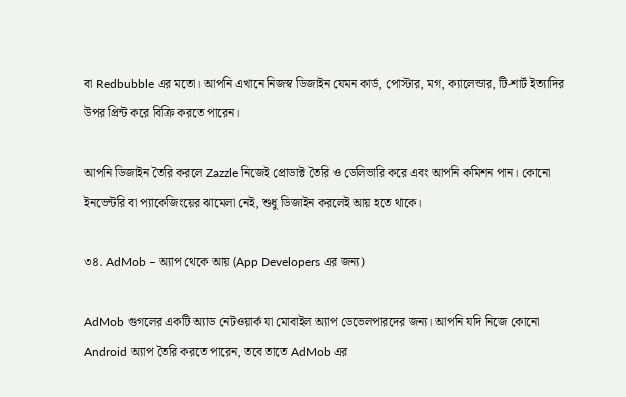বা Redbubble এর মতো। আপনি এখানে নিজস্ব ডিজাইন যেমন কার্ড, পোস্টার, মগ, ক্যালেন্ডার, টি-শার্ট ইত্যাদির উপর প্রিন্ট করে বিক্রি করতে পারেন।

আপনি ডিজাইন তৈরি করলে Zazzle নিজেই প্রোডাক্ট তৈরি ও ডেলিভারি করে এবং আপনি কমিশন পান। কোনো ইনভেন্টরি বা প্যাকেজিংয়ের ঝামেলা নেই, শুধু ডিজাইন করলেই আয় হতে থাকে।

৩৪. AdMob – অ্যাপ থেকে আয় (App Developers এর জন্য)

AdMob গুগলের একটি অ্যাড নেটওয়ার্ক যা মোবাইল অ্যাপ ডেভেলপারদের জন্য। আপনি যদি নিজে কোনো Android অ্যাপ তৈরি করতে পারেন, তবে তাতে AdMob এর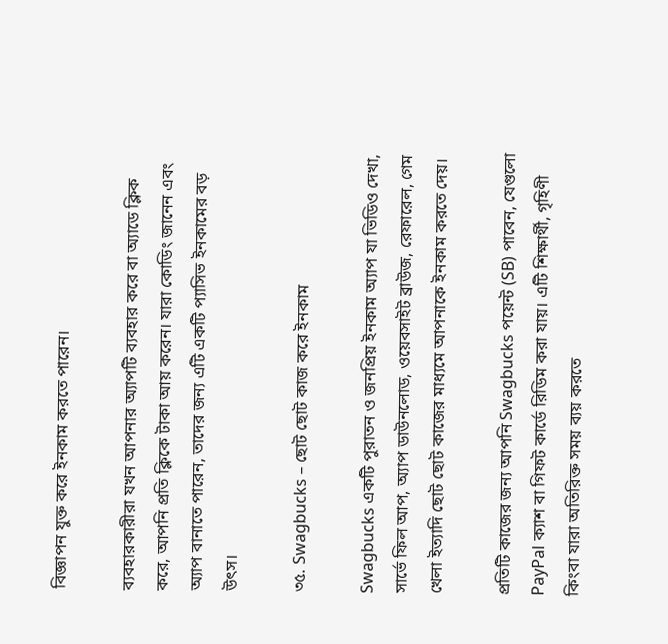বিজ্ঞাপন যুক্ত করে ইনকাম করতে পারেন।

ব্যবহারকারীরা যখন আপনার অ্যাপটি ব্যবহার করে বা অ্যাডে ক্লিক করে, আপনি প্রতি ক্লিকে টাকা আয় করেন। যারা কোডিং জানেন এবং অ্যাপ বানাতে পারেন, তাদের জন্য এটি একটি প্যাসিভ ইনকামের বড় উৎস।

৩৫. Swagbucks – ছোট ছোট কাজ করে ইনকাম

Swagbucks একটি পুরাতন ও জনপ্রিয় ইনকাম অ্যাপ যা ভিডিও দেখা, সার্ভে ফিল আপ, অ্যাপ ডাউনলোড, ওয়েবসাইট ব্রাউজ, রেফারেল, গেম খেলা ইত্যাদি ছোট ছোট কাজের মাধ্যমে আপনাকে ইনকাম করতে দেয়।

প্রতিটি কাজের জন্য আপনি Swagbucks পয়েন্ট (SB) পাবেন, যেগুলো PayPal ক্যাশ বা গিফট কার্ডে রিডিম করা যায়। এটি শিক্ষার্থী, গৃহিণী কিংবা যারা অতিরিক্ত সময় ব্যয় করতে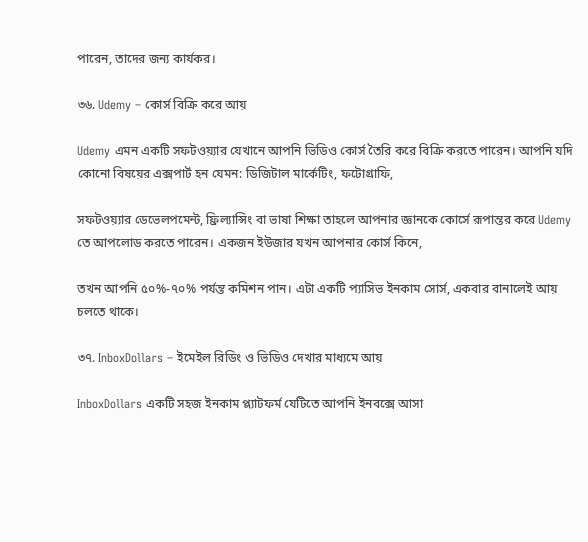পারেন, তাদের জন্য কার্যকর।

৩৬. Udemy – কোর্স বিক্রি করে আয়

Udemy এমন একটি সফটওয়্যার যেখানে আপনি ভিডিও কোর্স তৈরি করে বিক্রি করতে পারেন। আপনি যদি কোনো বিষয়ের এক্সপার্ট হন যেমন: ডিজিটাল মার্কেটিং, ফটোগ্রাফি,

সফটওয়্যার ডেভেলপমেন্ট, ফ্রিল্যান্সিং বা ভাষা শিক্ষা তাহলে আপনার জ্ঞানকে কোর্সে রূপান্তর করে Udemy তে আপলোড করতে পারেন। একজন ইউজার যখন আপনার কোর্স কিনে,

তখন আপনি ৫০%-৭০% পর্যন্ত কমিশন পান। এটা একটি প্যাসিভ ইনকাম সোর্স, একবার বানালেই আয় চলতে থাকে।

৩৭. InboxDollars – ইমেইল রিডিং ও ভিডিও দেখার মাধ্যমে আয়

InboxDollars একটি সহজ ইনকাম প্ল্যাটফর্ম যেটিতে আপনি ইনবক্সে আসা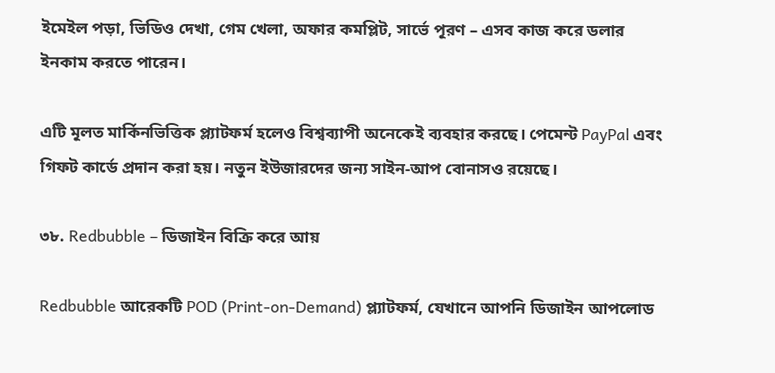ইমেইল পড়া, ভিডিও দেখা, গেম খেলা, অফার কমপ্লিট, সার্ভে পূরণ – এসব কাজ করে ডলার ইনকাম করতে পারেন।

এটি মূলত মার্কিনভিত্তিক প্ল্যাটফর্ম হলেও বিশ্বব্যাপী অনেকেই ব্যবহার করছে। পেমেন্ট PayPal এবং গিফট কার্ডে প্রদান করা হয়। নতুন ইউজারদের জন্য সাইন-আপ বোনাসও রয়েছে।

৩৮. Redbubble – ডিজাইন বিক্রি করে আয়

Redbubble আরেকটি POD (Print-on-Demand) প্ল্যাটফর্ম, যেখানে আপনি ডিজাইন আপলোড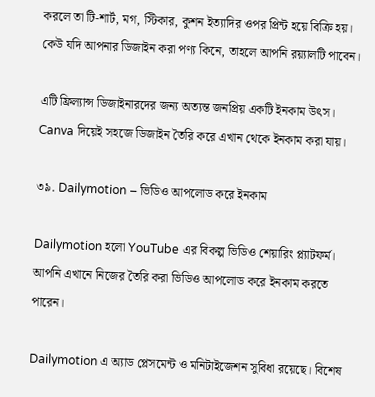করলে তা টি-শার্ট, মগ, স্টিকার, কুশন ইত্যাদির ওপর প্রিন্ট হয়ে বিক্রি হয়। কেউ যদি আপনার ডিজাইন করা পণ্য কিনে, তাহলে আপনি রয়্যালটি পাবেন।

এটি ফ্রিল্যান্স ডিজাইনারদের জন্য অত্যন্ত জনপ্রিয় একটি ইনকাম উৎস। Canva দিয়েই সহজে ডিজাইন তৈরি করে এখান থেকে ইনকাম করা যায়।

৩৯. Dailymotion – ভিডিও আপলোড করে ইনকাম

Dailymotion হলো YouTube এর বিকল্প ভিডিও শেয়ারিং প্ল্যাটফর্ম। আপনি এখানে নিজের তৈরি করা ভিডিও আপলোড করে ইনকাম করতে পারেন।

Dailymotion এ অ্যাড প্লেসমেন্ট ও মনিটাইজেশন সুবিধা রয়েছে। বিশেষ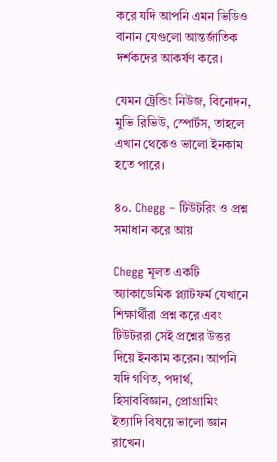করে যদি আপনি এমন ভিডিও বানান যেগুলো আন্তর্জাতিক দর্শকদের আকর্ষণ করে।

যেমন ট্রেন্ডিং নিউজ, বিনোদন, মুভি রিভিউ, স্পোর্টস, তাহলে এখান থেকেও ভালো ইনকাম হতে পারে।

৪০. Chegg – টিউটরিং ও প্রশ্ন সমাধান করে আয়

Chegg মূলত একটি অ্যাকাডেমিক প্ল্যাটফর্ম যেখানে শিক্ষার্থীরা প্রশ্ন করে এবং টিউটররা সেই প্রশ্নের উত্তর দিয়ে ইনকাম করেন। আপনি যদি গণিত, পদার্থ, হিসাববিজ্ঞান, প্রোগ্রামিং ইত্যাদি বিষয়ে ভালো জ্ঞান রাখেন।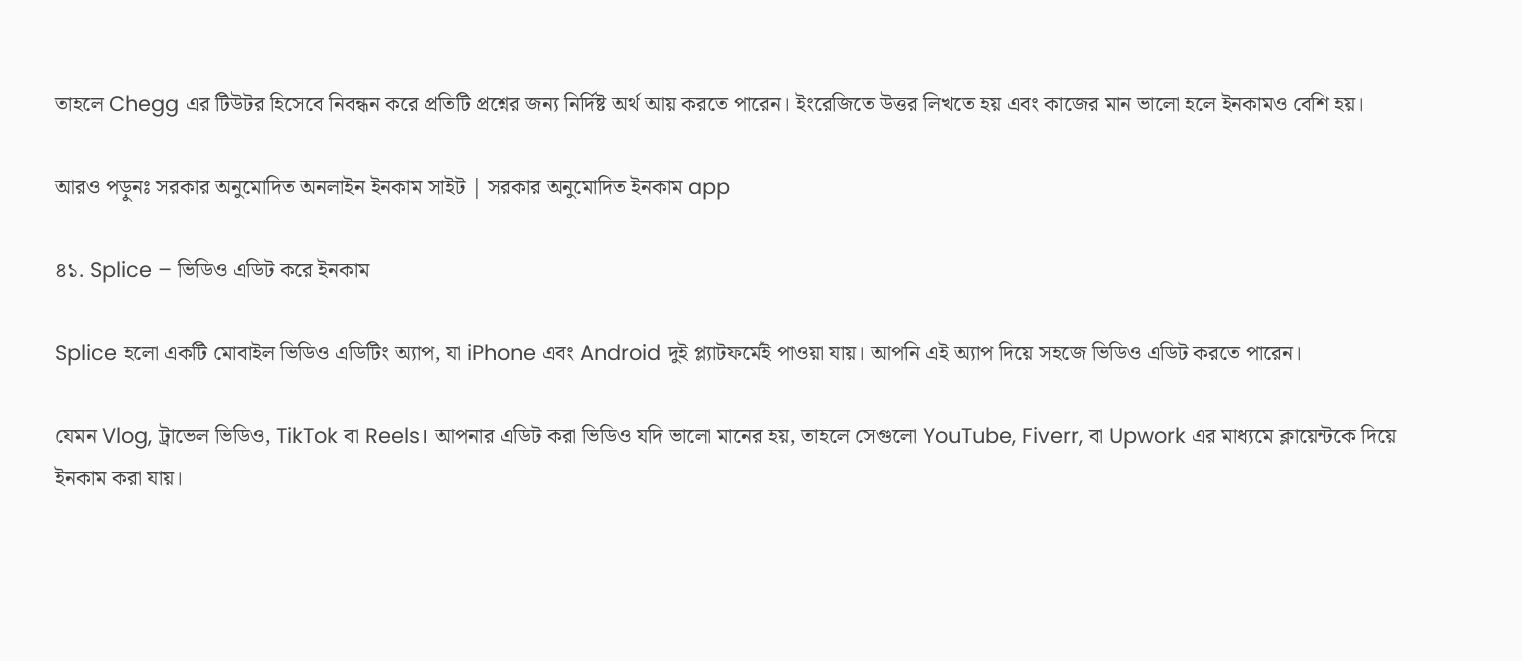তাহলে Chegg এর টিউটর হিসেবে নিবন্ধন করে প্রতিটি প্রশ্নের জন্য নির্দিষ্ট অর্থ আয় করতে পারেন। ইংরেজিতে উত্তর লিখতে হয় এবং কাজের মান ভালো হলে ইনকামও বেশি হয়।

আরও পড়ুনঃ সরকার অনুমোদিত অনলাইন ইনকাম সাইট | সরকার অনুমোদিত ইনকাম app

৪১. Splice – ভিডিও এডিট করে ইনকাম

Splice হলো একটি মোবাইল ভিডিও এডিটিং অ্যাপ, যা iPhone এবং Android দুই প্ল্যাটফর্মেই পাওয়া যায়। আপনি এই অ্যাপ দিয়ে সহজে ভিডিও এডিট করতে পারেন।

যেমন Vlog, ট্রাভেল ভিডিও, TikTok বা Reels। আপনার এডিট করা ভিডিও যদি ভালো মানের হয়, তাহলে সেগুলো YouTube, Fiverr, বা Upwork এর মাধ্যমে ক্লায়েন্টকে দিয়ে ইনকাম করা যায়।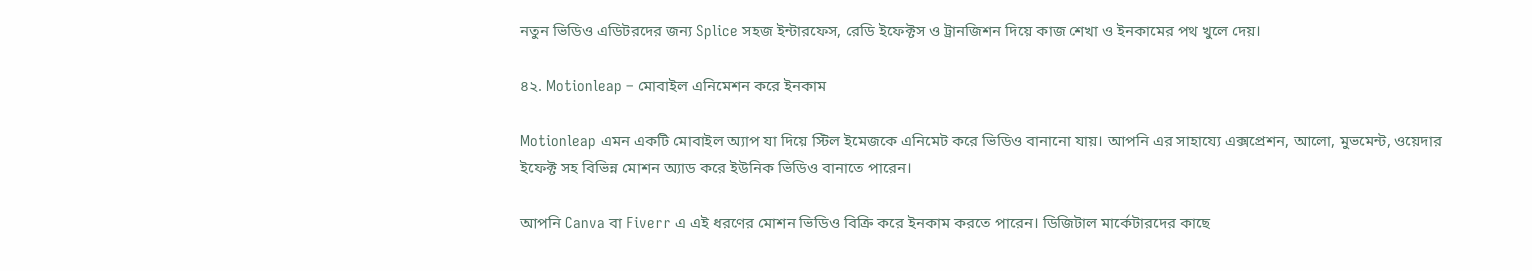নতুন ভিডিও এডিটরদের জন্য Splice সহজ ইন্টারফেস, রেডি ইফেক্টস ও ট্রানজিশন দিয়ে কাজ শেখা ও ইনকামের পথ খুলে দেয়।

৪২. Motionleap – মোবাইল এনিমেশন করে ইনকাম

Motionleap এমন একটি মোবাইল অ্যাপ যা দিয়ে স্টিল ইমেজকে এনিমেট করে ভিডিও বানানো যায়। আপনি এর সাহায্যে এক্সপ্রেশন, আলো, মুভমেন্ট, ওয়েদার ইফেক্ট সহ বিভিন্ন মোশন অ্যাড করে ইউনিক ভিডিও বানাতে পারেন।

আপনি Canva বা Fiverr এ এই ধরণের মোশন ভিডিও বিক্রি করে ইনকাম করতে পারেন। ডিজিটাল মার্কেটারদের কাছে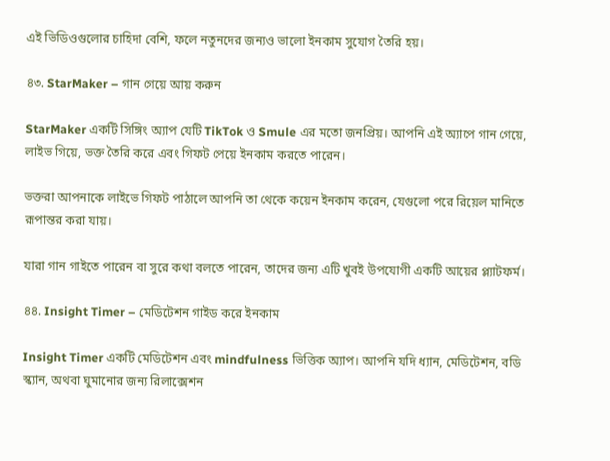এই ভিডিওগুলোর চাহিদা বেশি, ফলে নতুনদের জন্যও ভালো ইনকাম সুযোগ তৈরি হয়।

৪৩. StarMaker – গান গেয়ে আয় করুন

StarMaker একটি সিঙ্গিং অ্যাপ যেটি TikTok ও Smule এর মতো জনপ্রিয়। আপনি এই অ্যাপে গান গেয়ে, লাইভ গিয়ে, ভক্ত তৈরি করে এবং গিফট পেয়ে ইনকাম করতে পারেন।

ভক্তরা আপনাকে লাইভে গিফট পাঠালে আপনি তা থেকে কয়েন ইনকাম করেন, যেগুলো পরে রিয়েল মানিতে রূপান্তর করা যায়।

যারা গান গাইতে পারেন বা সুরে কথা বলতে পারেন, তাদের জন্য এটি খুবই উপযোগী একটি আয়ের প্ল্যাটফর্ম।

৪৪. Insight Timer – মেডিটেশন গাইড করে ইনকাম

Insight Timer একটি মেডিটেশন এবং mindfulness ভিত্তিক অ্যাপ। আপনি যদি ধ্যান, মেডিটেশন, বডি স্ক্যান, অথবা ঘুমানোর জন্য রিলাক্সেশন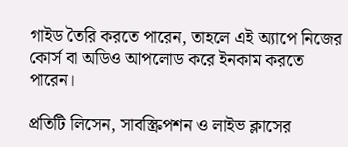গাইড তৈরি করতে পারেন, তাহলে এই অ্যাপে নিজের কোর্স বা অডিও আপলোড করে ইনকাম করতে পারেন।

প্রতিটি লিসেন, সাবস্ক্রিপশন ও লাইভ ক্লাসের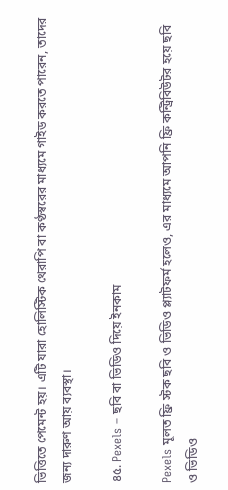ভিত্তিতে পেমেন্ট হয়। এটি যারা হোলিস্টিক থেরাপি বা কণ্ঠস্বরের মাধ্যমে গাইড করতে পারেন, তাদের জন্য দারুণ আয় ব্যবস্থা।

৪৫. Pexels – ছবি বা ভিডিও দিয়ে ইনকাম

Pexels মূলত ফ্রি স্টক ছবি ও ভিডিও প্ল্যাটফর্ম হলেও, এর মাধ্যমে আপনি ফ্রি কন্ট্রিবিউটর হয়ে ছবি ও ভিডিও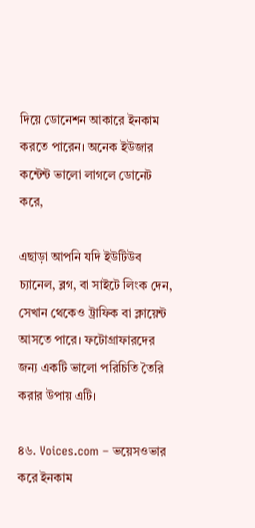দিয়ে ডোনেশন আকারে ইনকাম করতে পারেন। অনেক ইউজার কন্টেন্ট ভালো লাগলে ডোনেট করে,

এছাড়া আপনি যদি ইউটিউব চ্যানেল, ব্লগ, বা সাইটে লিংক দেন, সেখান থেকেও ট্রাফিক বা ক্লায়েন্ট আসতে পারে। ফটোগ্রাফারদের জন্য একটি ভালো পরিচিতি তৈরি করার উপায় এটি।

৪৬. Voices.com – ভয়েসওভার করে ইনকাম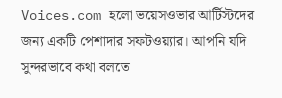Voices.com হলো ভয়েসওভার আর্টিস্টদের জন্য একটি পেশাদার সফটওয়্যার। আপনি যদি সুন্দরভাবে কথা বলতে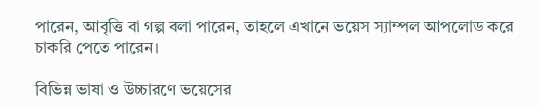পারেন, আবৃত্তি বা গল্প বলা পারেন, তাহলে এখানে ভয়েস স্যাম্পল আপলোড করে চাকরি পেতে পারেন।

বিভিন্ন ভাষা ও উচ্চারণে ভয়েসের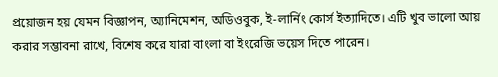প্রয়োজন হয় যেমন বিজ্ঞাপন, অ্যানিমেশন, অডিওবুক, ই-লার্নিং কোর্স ইত্যাদিতে। এটি খুব ভালো আয় করার সম্ভাবনা রাখে, বিশেষ করে যারা বাংলা বা ইংরেজি ভয়েস দিতে পারেন।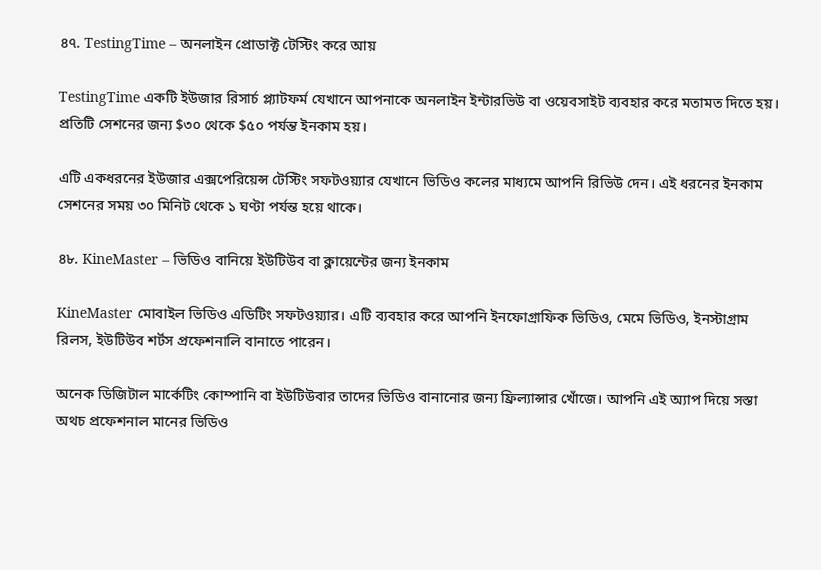৪৭. TestingTime – অনলাইন প্রোডাক্ট টেস্টিং করে আয়

TestingTime একটি ইউজার রিসার্চ প্ল্যাটফর্ম যেখানে আপনাকে অনলাইন ইন্টারভিউ বা ওয়েবসাইট ব্যবহার করে মতামত দিতে হয়। প্রতিটি সেশনের জন্য $৩০ থেকে $৫০ পর্যন্ত ইনকাম হয়।

এটি একধরনের ইউজার এক্সপেরিয়েন্স টেস্টিং সফটওয়্যার যেখানে ভিডিও কলের মাধ্যমে আপনি রিভিউ দেন। এই ধরনের ইনকাম সেশনের সময় ৩০ মিনিট থেকে ১ ঘণ্টা পর্যন্ত হয়ে থাকে।

৪৮. KineMaster – ভিডিও বানিয়ে ইউটিউব বা ক্লায়েন্টের জন্য ইনকাম

KineMaster মোবাইল ভিডিও এডিটিং সফটওয়্যার। এটি ব্যবহার করে আপনি ইনফোগ্রাফিক ভিডিও, মেমে ভিডিও, ইনস্টাগ্রাম রিলস, ইউটিউব শর্টস প্রফেশনালি বানাতে পারেন।

অনেক ডিজিটাল মার্কেটিং কোম্পানি বা ইউটিউবার তাদের ভিডিও বানানোর জন্য ফ্রিল্যান্সার খোঁজে। আপনি এই অ্যাপ দিয়ে সস্তা অথচ প্রফেশনাল মানের ভিডিও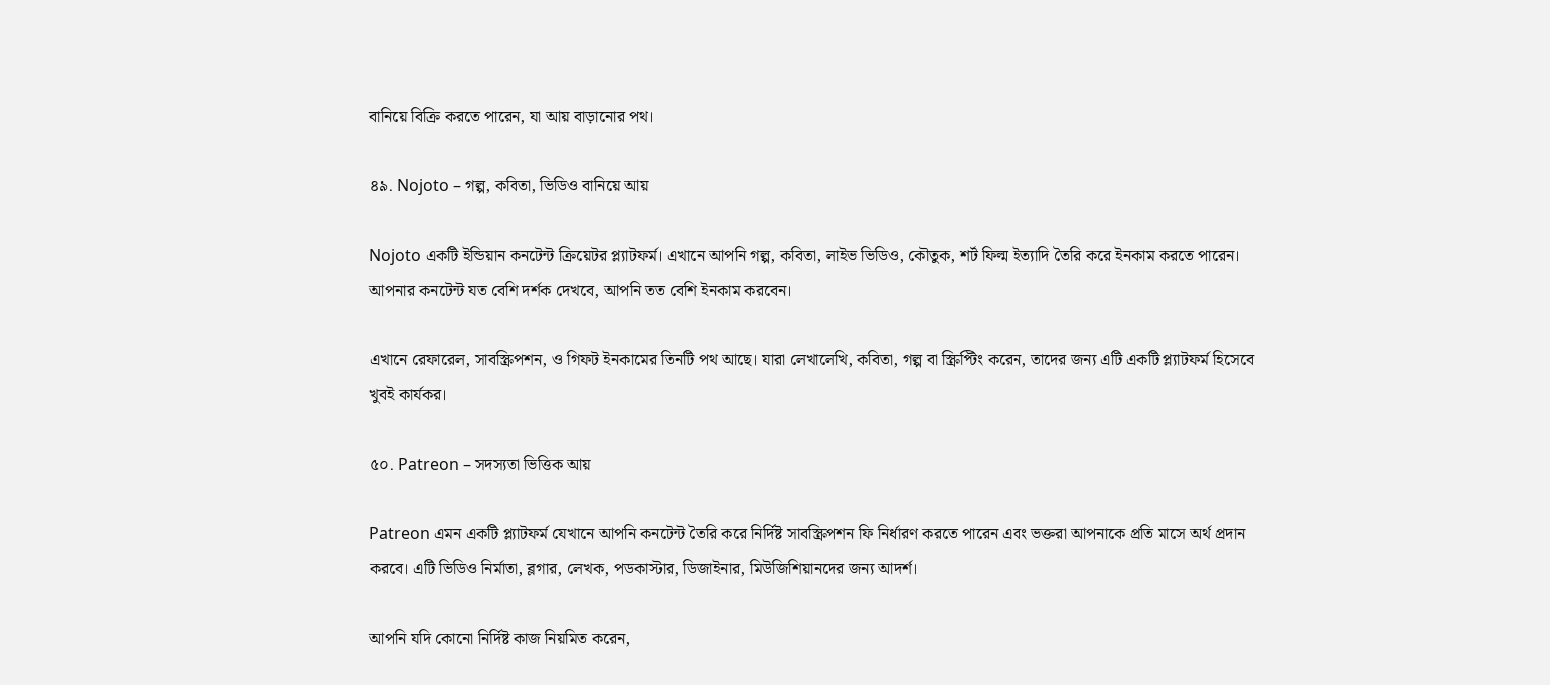বানিয়ে বিক্রি করতে পারেন, যা আয় বাড়ানোর পথ।

৪৯. Nojoto – গল্প, কবিতা, ভিডিও বানিয়ে আয়

Nojoto একটি ইন্ডিয়ান কনটেন্ট ক্রিয়েটর প্ল্যাটফর্ম। এখানে আপনি গল্প, কবিতা, লাইভ ভিডিও, কৌতুক, শর্ট ফিল্ম ইত্যাদি তৈরি করে ইনকাম করতে পারেন। আপনার কনটেন্ট যত বেশি দর্শক দেখবে, আপনি তত বেশি ইনকাম করবেন।

এখানে রেফারেল, সাবস্ক্রিপশন, ও গিফট ইনকামের তিনটি পথ আছে। যারা লেখালেখি, কবিতা, গল্প বা স্ক্রিপ্টিং করেন, তাদের জন্য এটি একটি প্ল্যাটফর্ম হিসেবে খুবই কার্যকর।

৫০. Patreon – সদস্যতা ভিত্তিক আয়

Patreon এমন একটি প্ল্যাটফর্ম যেখানে আপনি কনটেন্ট তৈরি করে নির্দিষ্ট সাবস্ক্রিপশন ফি নির্ধারণ করতে পারেন এবং ভক্তরা আপনাকে প্রতি মাসে অর্থ প্রদান করবে। এটি ভিডিও নির্মাতা, ব্লগার, লেখক, পডকাস্টার, ডিজাইনার, মিউজিশিয়ানদের জন্য আদর্শ।

আপনি যদি কোনো নির্দিষ্ট কাজ নিয়মিত করেন,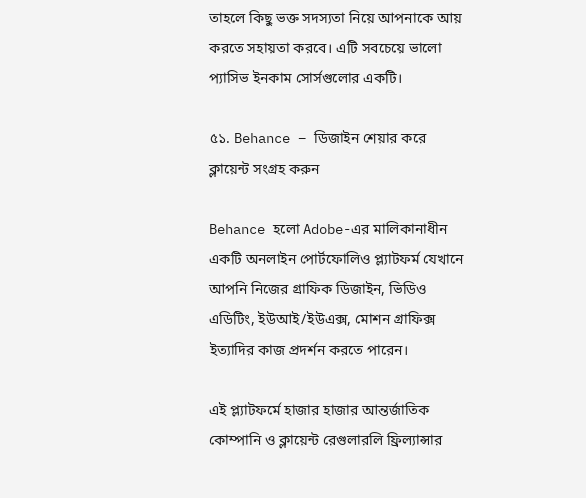তাহলে কিছু ভক্ত সদস্যতা নিয়ে আপনাকে আয় করতে সহায়তা করবে। এটি সবচেয়ে ভালো প্যাসিভ ইনকাম সোর্সগুলোর একটি।

৫১. Behance – ডিজাইন শেয়ার করে ক্লায়েন্ট সংগ্রহ করুন

Behance হলো Adobe-এর মালিকানাধীন একটি অনলাইন পোর্টফোলিও প্ল্যাটফর্ম যেখানে আপনি নিজের গ্রাফিক ডিজাইন, ভিডিও এডিটিং, ইউআই/ইউএক্স, মোশন গ্রাফিক্স ইত্যাদির কাজ প্রদর্শন করতে পারেন।

এই প্ল্যাটফর্মে হাজার হাজার আন্তর্জাতিক কোম্পানি ও ক্লায়েন্ট রেগুলারলি ফ্রিল্যান্সার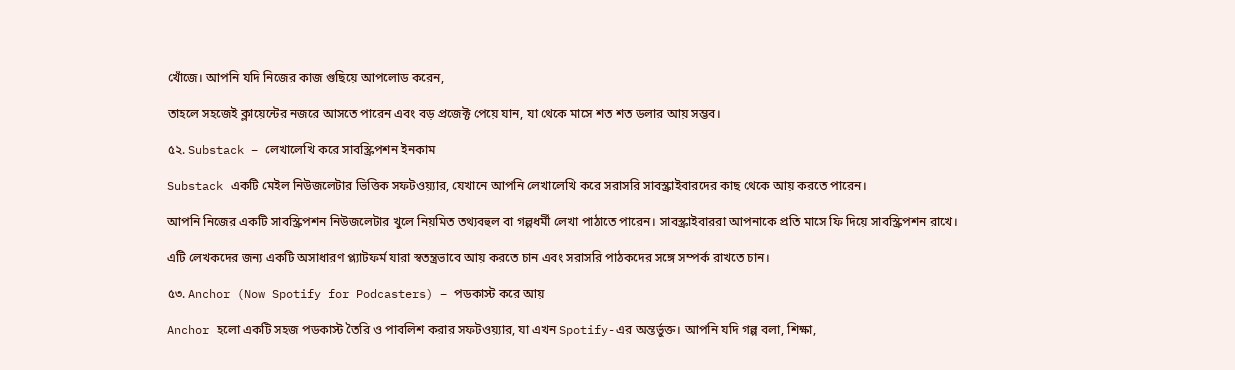খোঁজে। আপনি যদি নিজের কাজ গুছিয়ে আপলোড করেন,

তাহলে সহজেই ক্লায়েন্টের নজরে আসতে পারেন এবং বড় প্রজেক্ট পেয়ে যান, যা থেকে মাসে শত শত ডলার আয় সম্ভব।

৫২. Substack – লেখালেখি করে সাবস্ক্রিপশন ইনকাম

Substack একটি মেইল নিউজলেটার ভিত্তিক সফটওয়্যার, যেখানে আপনি লেখালেখি করে সরাসরি সাবস্ক্রাইবারদের কাছ থেকে আয় করতে পারেন।

আপনি নিজের একটি সাবস্ক্রিপশন নিউজলেটার খুলে নিয়মিত তথ্যবহুল বা গল্পধর্মী লেখা পাঠাতে পারেন। সাবস্ক্রাইবাররা আপনাকে প্রতি মাসে ফি দিয়ে সাবস্ক্রিপশন রাখে।

এটি লেখকদের জন্য একটি অসাধারণ প্ল্যাটফর্ম যারা স্বতন্ত্রভাবে আয় করতে চান এবং সরাসরি পাঠকদের সঙ্গে সম্পর্ক রাখতে চান।

৫৩. Anchor (Now Spotify for Podcasters) – পডকাস্ট করে আয়

Anchor হলো একটি সহজ পডকাস্ট তৈরি ও পাবলিশ করার সফটওয়্যার, যা এখন Spotify-এর অন্তর্ভুক্ত। আপনি যদি গল্প বলা, শিক্ষা,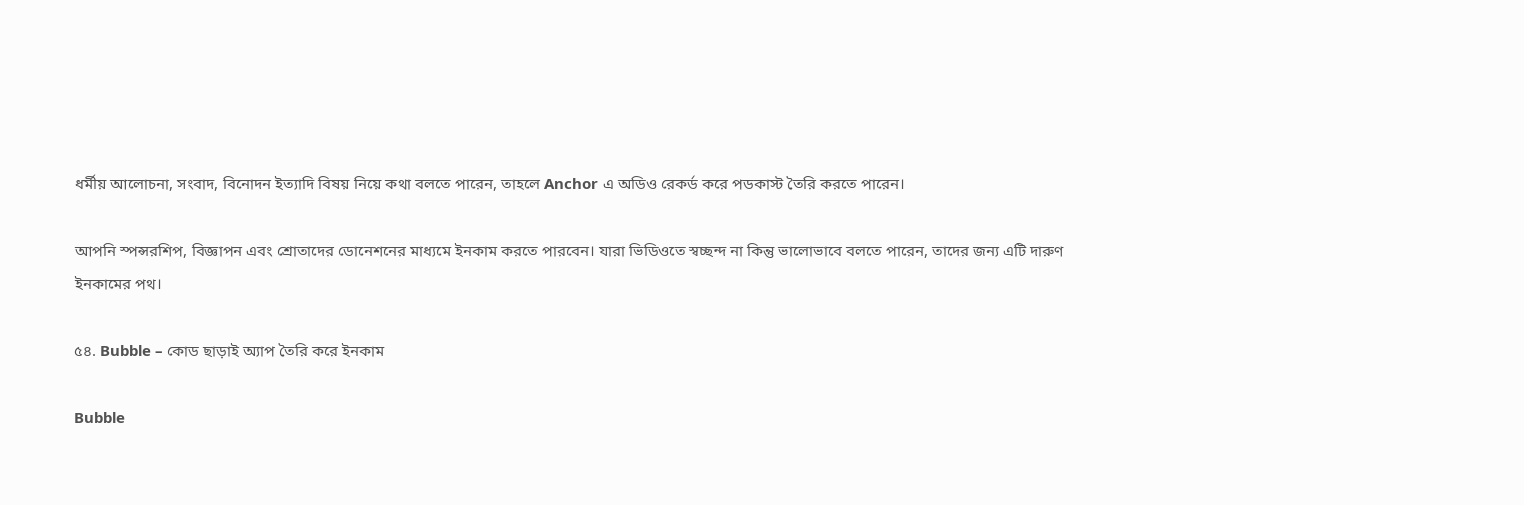ধর্মীয় আলোচনা, সংবাদ, বিনোদন ইত্যাদি বিষয় নিয়ে কথা বলতে পারেন, তাহলে Anchor এ অডিও রেকর্ড করে পডকাস্ট তৈরি করতে পারেন।

আপনি স্পন্সরশিপ, বিজ্ঞাপন এবং শ্রোতাদের ডোনেশনের মাধ্যমে ইনকাম করতে পারবেন। যারা ভিডিওতে স্বচ্ছন্দ না কিন্তু ভালোভাবে বলতে পারেন, তাদের জন্য এটি দারুণ ইনকামের পথ।

৫৪. Bubble – কোড ছাড়াই অ্যাপ তৈরি করে ইনকাম

Bubble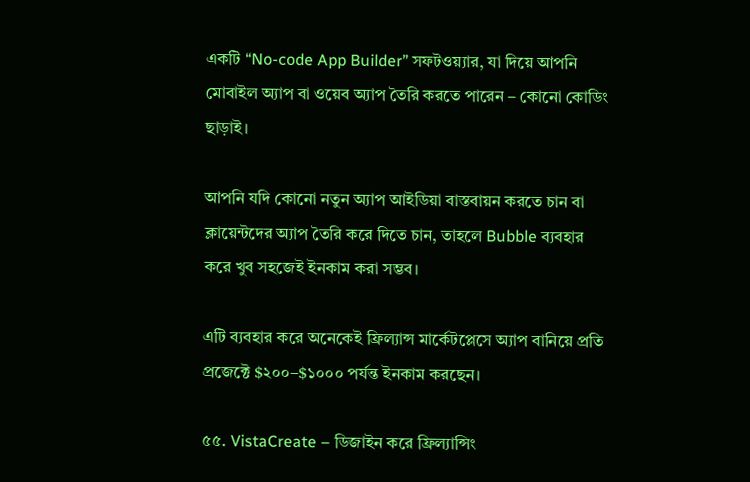একটি “No-code App Builder” সফটওয়্যার, যা দিয়ে আপনি মোবাইল অ্যাপ বা ওয়েব অ্যাপ তৈরি করতে পারেন – কোনো কোডিং ছাড়াই।

আপনি যদি কোনো নতুন অ্যাপ আইডিয়া বাস্তবায়ন করতে চান বা ক্লায়েন্টদের অ্যাপ তৈরি করে দিতে চান, তাহলে Bubble ব্যবহার করে খুব সহজেই ইনকাম করা সম্ভব।

এটি ব্যবহার করে অনেকেই ফ্রিল্যান্স মার্কেটপ্লেসে অ্যাপ বানিয়ে প্রতি প্রজেক্টে $২০০–$১০০০ পর্যন্ত ইনকাম করছেন।

৫৫. VistaCreate – ডিজাইন করে ফ্রিল্যান্সিং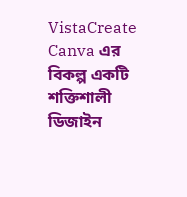VistaCreate Canva এর বিকল্প একটি শক্তিশালী ডিজাইন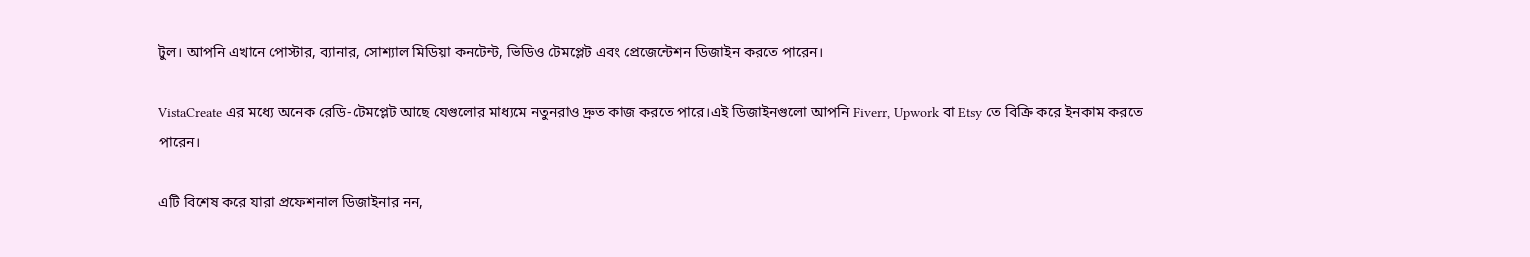টুল। আপনি এখানে পোস্টার, ব্যানার, সোশ্যাল মিডিয়া কনটেন্ট, ভিডিও টেমপ্লেট এবং প্রেজেন্টেশন ডিজাইন করতে পারেন।

VistaCreate এর মধ্যে অনেক রেডি-টেমপ্লেট আছে যেগুলোর মাধ্যমে নতুনরাও দ্রুত কাজ করতে পারে।এই ডিজাইনগুলো আপনি Fiverr, Upwork বা Etsy তে বিক্রি করে ইনকাম করতে পারেন।

এটি বিশেষ করে যারা প্রফেশনাল ডিজাইনার নন,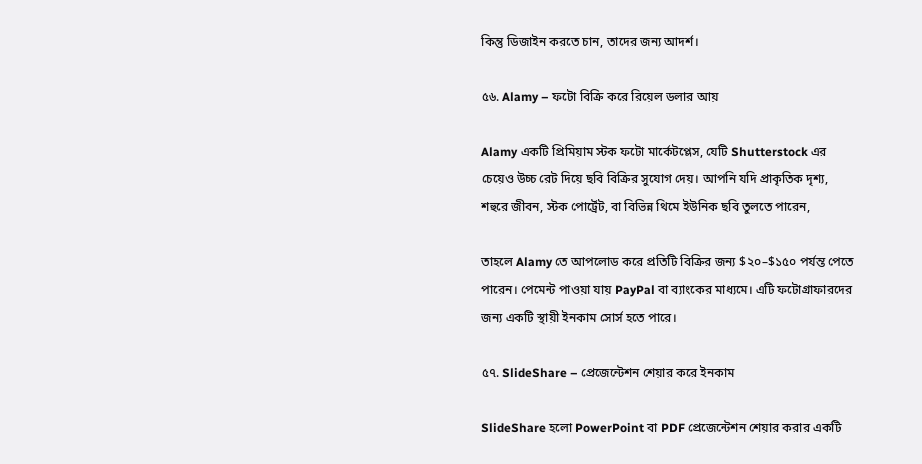কিন্তু ডিজাইন করতে চান, তাদের জন্য আদর্শ।

৫৬. Alamy – ফটো বিক্রি করে রিয়েল ডলার আয়

Alamy একটি প্রিমিয়াম স্টক ফটো মার্কেটপ্লেস, যেটি Shutterstock এর চেয়েও উচ্চ রেট দিয়ে ছবি বিক্রির সুযোগ দেয়। আপনি যদি প্রাকৃতিক দৃশ্য, শহুরে জীবন, স্টক পোর্ট্রেট, বা বিভিন্ন থিমে ইউনিক ছবি তুলতে পারেন,

তাহলে Alamy তে আপলোড করে প্রতিটি বিক্রির জন্য $২০–$১৫০ পর্যন্ত পেতে পারেন। পেমেন্ট পাওয়া যায় PayPal বা ব্যাংকের মাধ্যমে। এটি ফটোগ্রাফারদের জন্য একটি স্থায়ী ইনকাম সোর্স হতে পারে।

৫৭. SlideShare – প্রেজেন্টেশন শেয়ার করে ইনকাম

SlideShare হলো PowerPoint বা PDF প্রেজেন্টেশন শেয়ার করার একটি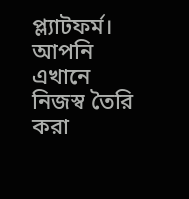প্ল্যাটফর্ম। আপনি এখানে নিজস্ব তৈরি করা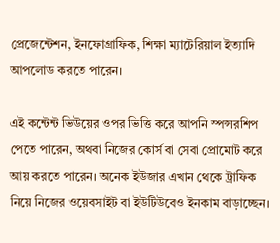প্রেজেন্টেশন, ইনফোগ্রাফিক, শিক্ষা ম্যাটেরিয়াল ইত্যাদি আপলোড করতে পারেন।

এই কন্টেন্ট ভিউয়ের ওপর ভিত্তি করে আপনি স্পন্সরশিপ পেতে পারেন, অথবা নিজের কোর্স বা সেবা প্রোমোট করে আয় করতে পারেন। অনেক ইউজার এখান থেকে ট্রাফিক নিয়ে নিজের ওয়েবসাইট বা ইউটিউবেও ইনকাম বাড়াচ্ছেন।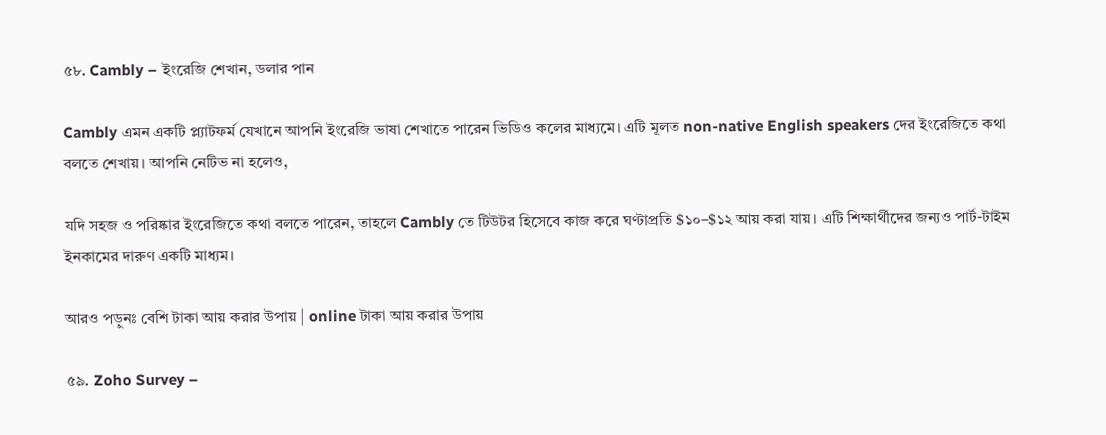৫৮. Cambly – ইংরেজি শেখান, ডলার পান

Cambly এমন একটি প্ল্যাটফর্ম যেখানে আপনি ইংরেজি ভাষা শেখাতে পারেন ভিডিও কলের মাধ্যমে। এটি মূলত non-native English speakers দের ইংরেজিতে কথা বলতে শেখায়। আপনি নেটিভ না হলেও,

যদি সহজ ও পরিষ্কার ইংরেজিতে কথা বলতে পারেন, তাহলে Cambly তে টিউটর হিসেবে কাজ করে ঘণ্টাপ্রতি $১০–$১২ আয় করা যায়। এটি শিক্ষার্থীদের জন্যও পার্ট-টাইম ইনকামের দারুণ একটি মাধ্যম।

আরও পড়ুনঃ বেশি টাকা আয় করার উপায় | online টাকা আয় করার উপায়

৫৯. Zoho Survey –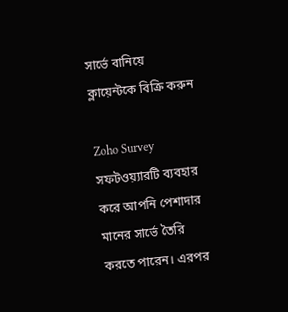সার্ভে বানিয়ে ক্লায়েন্টকে বিক্রি করুন

Zoho Survey সফটওয়্যারটি ব্যবহার করে আপনি পেশাদার মানের সার্ভে তৈরি করতে পারেন। এরপর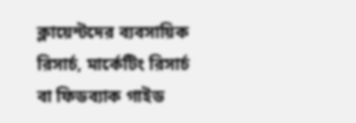ক্লায়েন্টদের ব্যবসায়িক রিসার্চ, মার্কেটিং রিসার্চ বা ফিডব্যাক গাইড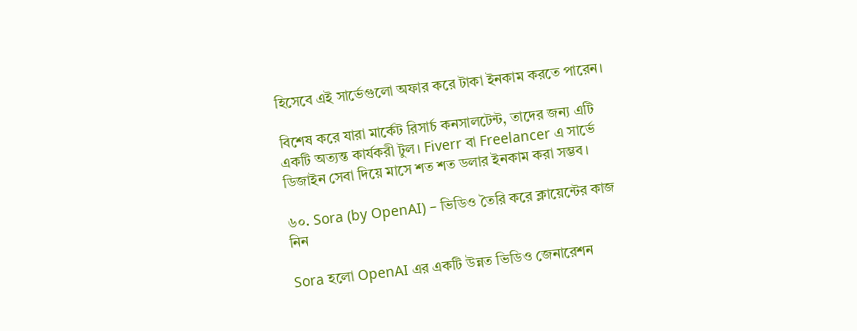হিসেবে এই সার্ভেগুলো অফার করে টাকা ইনকাম করতে পারেন।

বিশেষ করে যারা মার্কেট রিসার্চ কনসালটেন্ট, তাদের জন্য এটি একটি অত্যন্ত কার্যকরী টুল। Fiverr বা Freelancer এ সার্ভে ডিজাইন সেবা দিয়ে মাসে শত শত ডলার ইনকাম করা সম্ভব।

৬০. Sora (by OpenAI) – ভিডিও তৈরি করে ক্লায়েন্টের কাজ নিন

Sora হলো OpenAI এর একটি উন্নত ভিডিও জেনারেশন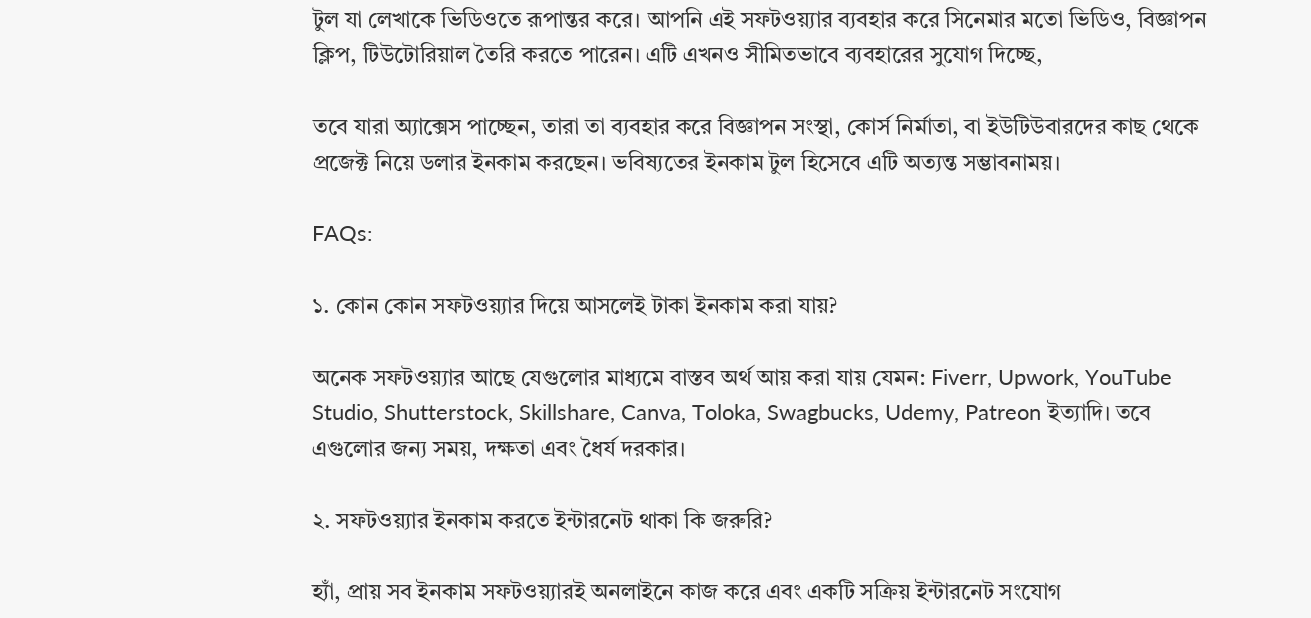টুল যা লেখাকে ভিডিওতে রূপান্তর করে। আপনি এই সফটওয়্যার ব্যবহার করে সিনেমার মতো ভিডিও, বিজ্ঞাপন ক্লিপ, টিউটোরিয়াল তৈরি করতে পারেন। এটি এখনও সীমিতভাবে ব্যবহারের সুযোগ দিচ্ছে,

তবে যারা অ্যাক্সেস পাচ্ছেন, তারা তা ব্যবহার করে বিজ্ঞাপন সংস্থা, কোর্স নির্মাতা, বা ইউটিউবারদের কাছ থেকে প্রজেক্ট নিয়ে ডলার ইনকাম করছেন। ভবিষ্যতের ইনকাম টুল হিসেবে এটি অত্যন্ত সম্ভাবনাময়।

FAQs:

১. কোন কোন সফটওয়্যার দিয়ে আসলেই টাকা ইনকাম করা যায়?

অনেক সফটওয়্যার আছে যেগুলোর মাধ্যমে বাস্তব অর্থ আয় করা যায় যেমন: Fiverr, Upwork, YouTube Studio, Shutterstock, Skillshare, Canva, Toloka, Swagbucks, Udemy, Patreon ইত্যাদি। তবে এগুলোর জন্য সময়, দক্ষতা এবং ধৈর্য দরকার।

২. সফটওয়্যার ইনকাম করতে ইন্টারনেট থাকা কি জরুরি?

হ্যাঁ, প্রায় সব ইনকাম সফটওয়্যারই অনলাইনে কাজ করে এবং একটি সক্রিয় ইন্টারনেট সংযোগ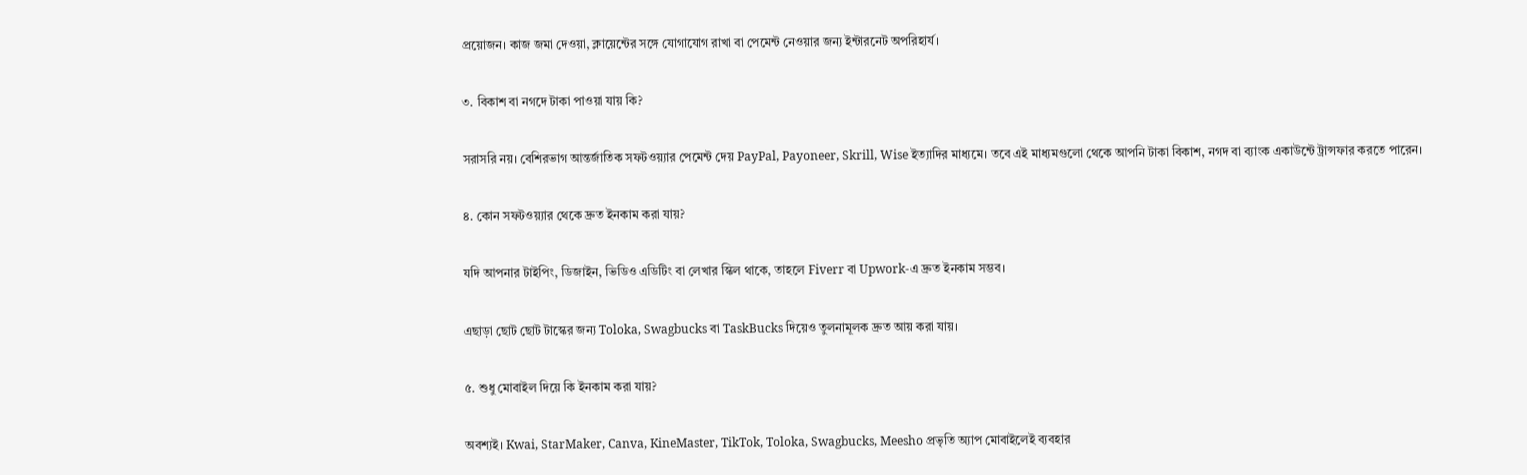প্রয়োজন। কাজ জমা দেওয়া, ক্লায়েন্টের সঙ্গে যোগাযোগ রাখা বা পেমেন্ট নেওয়ার জন্য ইন্টারনেট অপরিহার্য।

৩. বিকাশ বা নগদে টাকা পাওয়া যায় কি?

সরাসরি নয়। বেশিরভাগ আন্তর্জাতিক সফটওয়্যার পেমেন্ট দেয় PayPal, Payoneer, Skrill, Wise ইত্যাদির মাধ্যমে। তবে এই মাধ্যমগুলো থেকে আপনি টাকা বিকাশ, নগদ বা ব্যাংক একাউন্টে ট্রান্সফার করতে পারেন।

৪. কোন সফটওয়্যার থেকে দ্রুত ইনকাম করা যায়?

যদি আপনার টাইপিং, ডিজাইন, ভিডিও এডিটিং বা লেখার স্কিল থাকে, তাহলে Fiverr বা Upwork-এ দ্রুত ইনকাম সম্ভব।

এছাড়া ছোট ছোট টাস্কের জন্য Toloka, Swagbucks বা TaskBucks দিয়েও তুলনামূলক দ্রুত আয় করা যায়।

৫. শুধু মোবাইল দিয়ে কি ইনকাম করা যায়?

অবশ্যই। Kwai, StarMaker, Canva, KineMaster, TikTok, Toloka, Swagbucks, Meesho প্রভৃতি অ্যাপ মোবাইলেই ব্যবহার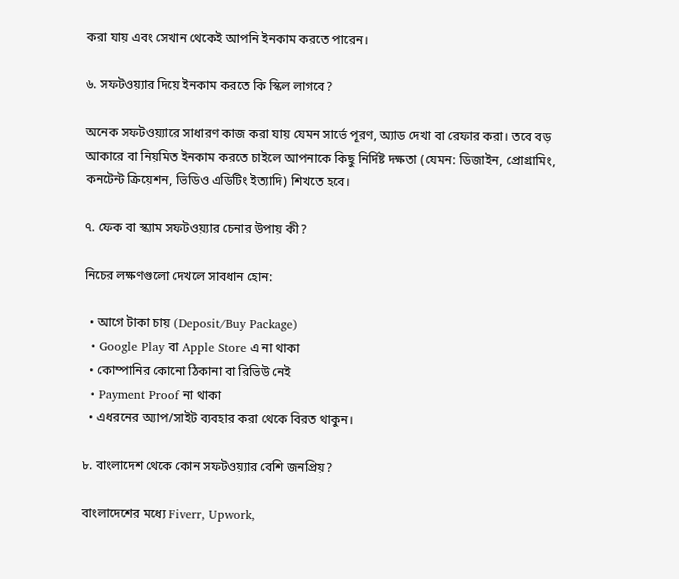করা যায় এবং সেখান থেকেই আপনি ইনকাম করতে পারেন।

৬. সফটওয়্যার দিয়ে ইনকাম করতে কি স্কিল লাগবে?

অনেক সফটওয়্যারে সাধারণ কাজ করা যায় যেমন সার্ভে পূরণ, অ্যাড দেখা বা রেফার করা। তবে বড় আকারে বা নিয়মিত ইনকাম করতে চাইলে আপনাকে কিছু নির্দিষ্ট দক্ষতা (যেমন: ডিজাইন, প্রোগ্রামিং, কনটেন্ট ক্রিয়েশন, ভিডিও এডিটিং ইত্যাদি) শিখতে হবে।

৭. ফেক বা স্ক্যাম সফটওয়্যার চেনার উপায় কী?

নিচের লক্ষণগুলো দেখলে সাবধান হোন:

  • আগে টাকা চায় (Deposit/Buy Package)
  • Google Play বা Apple Store এ না থাকা
  • কোম্পানির কোনো ঠিকানা বা রিভিউ নেই
  • Payment Proof না থাকা
  • এধরনের অ্যাপ/সাইট ব্যবহার করা থেকে বিরত থাকুন।

৮. বাংলাদেশ থেকে কোন সফটওয়্যার বেশি জনপ্রিয়?

বাংলাদেশের মধ্যে Fiverr, Upwork,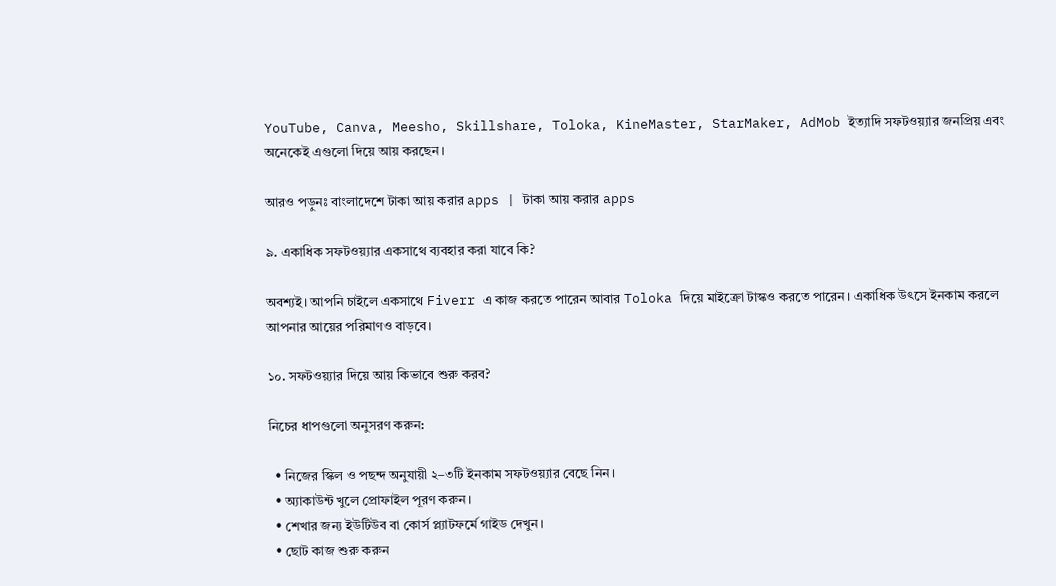YouTube, Canva, Meesho, Skillshare, Toloka, KineMaster, StarMaker, AdMob ইত্যাদি সফটওয়্যার জনপ্রিয় এবং অনেকেই এগুলো দিয়ে আয় করছেন।

আরও পড়ুনঃ বাংলাদেশে টাকা আয় করার apps | টাকা আয় করার apps

৯. একাধিক সফটওয়্যার একসাথে ব্যবহার করা যাবে কি?

অবশ্যই। আপনি চাইলে একসাথে Fiverr এ কাজ করতে পারেন আবার Toloka দিয়ে মাইক্রো টাস্কও করতে পারেন। একাধিক উৎসে ইনকাম করলে আপনার আয়ের পরিমাণও বাড়বে।

১০. সফটওয়্যার দিয়ে আয় কিভাবে শুরু করব?

নিচের ধাপগুলো অনুসরণ করুন:

  • নিজের স্কিল ও পছন্দ অনুযায়ী ২–৩টি ইনকাম সফটওয়্যার বেছে নিন।
  • অ্যাকাউন্ট খুলে প্রোফাইল পূরণ করুন।
  • শেখার জন্য ইউটিউব বা কোর্স প্ল্যাটফর্মে গাইড দেখুন।
  • ছোট কাজ শুরু করুন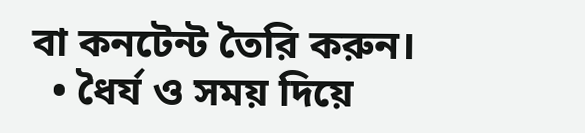বা কনটেন্ট তৈরি করুন।
  • ধৈর্য ও সময় দিয়ে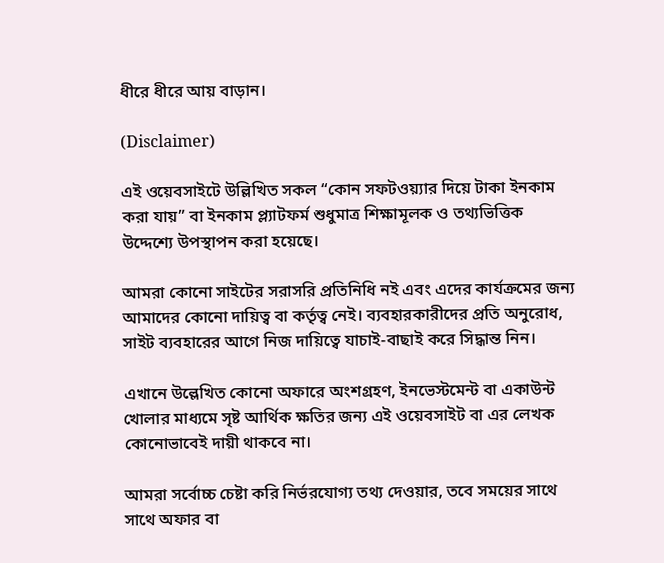ধীরে ধীরে আয় বাড়ান।

(Disclaimer)

এই ওয়েবসাইটে উল্লিখিত সকল “কোন সফটওয়্যার দিয়ে টাকা ইনকাম করা যায়” বা ইনকাম প্ল্যাটফর্ম শুধুমাত্র শিক্ষামূলক ও তথ্যভিত্তিক উদ্দেশ্যে উপস্থাপন করা হয়েছে।

আমরা কোনো সাইটের সরাসরি প্রতিনিধি নই এবং এদের কার্যক্রমের জন্য আমাদের কোনো দায়িত্ব বা কর্তৃত্ব নেই। ব্যবহারকারীদের প্রতি অনুরোধ, সাইট ব্যবহারের আগে নিজ দায়িত্বে যাচাই-বাছাই করে সিদ্ধান্ত নিন।

এখানে উল্লেখিত কোনো অফারে অংশগ্রহণ, ইনভেস্টমেন্ট বা একাউন্ট খোলার মাধ্যমে সৃষ্ট আর্থিক ক্ষতির জন্য এই ওয়েবসাইট বা এর লেখক কোনোভাবেই দায়ী থাকবে না।

আমরা সর্বোচ্চ চেষ্টা করি নির্ভরযোগ্য তথ্য দেওয়ার, তবে সময়ের সাথে সাথে অফার বা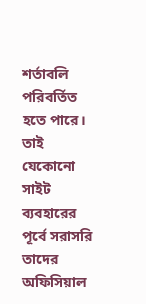শর্তাবলি পরিবর্তিত হতে পারে। তাই যেকোনো সাইট ব্যবহারের পূর্বে সরাসরি তাদের অফিসিয়াল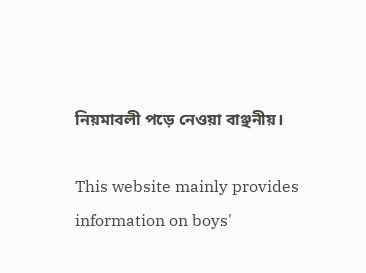নিয়মাবলী পড়ে নেওয়া বাঞ্ছনীয়।

This website mainly provides information on boys'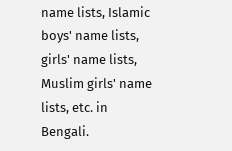name lists, Islamic boys' name lists, girls' name lists, Muslim girls' name lists, etc. in Bengali.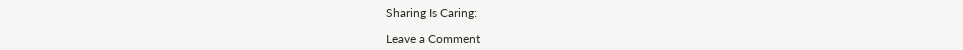Sharing Is Caring:

Leave a Comment